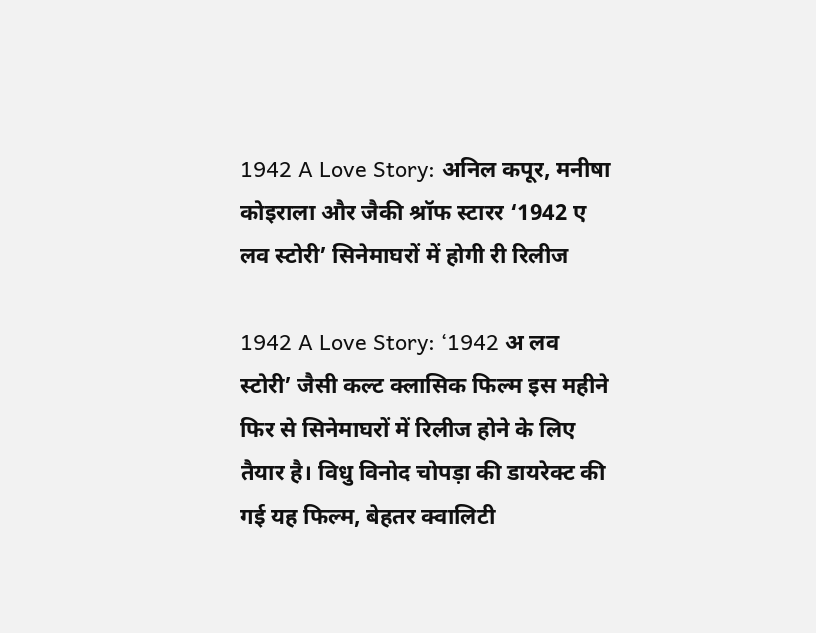1942 A Love Story: अनिल कपूर, मनीषा कोइराला और जैकी श्रॉफ स्टारर ‘1942 ए लव स्टोरी’ सिनेमाघरों में होगी री रिलीज

1942 A Love Story: ‘1942 अ लव स्टोरी’ जैसी कल्ट क्लासिक फिल्म इस महीने फिर से सिनेमाघरों में रिलीज होने के लिए तैयार है। विधु विनोद चोपड़ा की डायरेक्ट की गई यह फिल्म, बेहतर क्वालिटी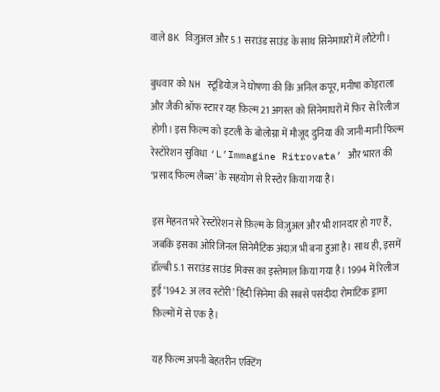वाले 8K विज़ुअल और 5.1 सराउंड साउंड के साथ सिनेमाघरों में लौटेगी।

बुधवार को NH स्टूडियोज़ ने घोषणा की कि अनिल कपूर, मनीषा कोइराला और जैकी श्रॉफ स्टारर यह फ़िल्म 21 अगस्त को सिनेमाघरों में फिर से रिलीज होगी। इस फिल्म को इटली के बोलोग्ना में मौजूद दुनिया की जानी-मानी फिल्म रेस्टोरेशन सुविधा ‘L’Immagine Ritrovata’ और भारत की ‘प्रसाद फिल्म लैब्स’ के सहयोग से रिस्टोर किया गया है।

इस मेहनत भरे रेस्टोरेशन से फ़िल्म के विज़ुअल और भी शानदार हो गए हैं, जबकि इसका ओरिजिनल सिनेमैटिक अंदाज़ भी बना हुआ है। साथ ही, इसमें डॉल्बी 5.1 सराउंड साउंड मिक्स का इस्तेमाल किया गया है। 1994 में रिलीज हुई ‘1942: अ लव स्टोरी’ हिंदी सिनेमा की सबसे पसंदीदा रोमांटिक ड्रामा फ़िल्मों में से एक है।

यह फिल्म अपनी बेहतरीन एक्टिंग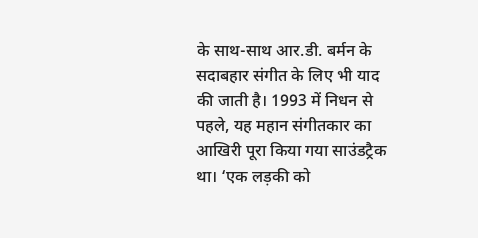के साथ-साथ आर.डी. बर्मन के सदाबहार संगीत के लिए भी याद की जाती है। 1993 में निधन से पहले, यह महान संगीतकार का आखिरी पूरा किया गया साउंडट्रैक था। ‘एक लड़की को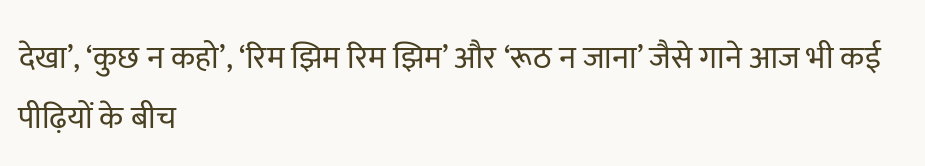देखा’, ‘कुछ न कहो’, ‘रिम झिम रिम झिम’ और ‘रूठ न जाना’ जैसे गाने आज भी कई पीढ़ियों के बीच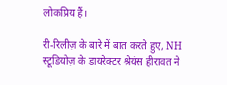लोकप्रिय हैं।

री-रिलीज़ के बारे में बात करते हुए, NH स्टूडियोज़ के डायरेक्टर श्रेयंस हीरावत ने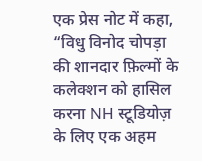एक प्रेस नोट में कहा, “विधु विनोद चोपड़ा की शानदार फ़िल्मों के कलेक्शन को हासिल करना NH स्टूडियोज़ के लिए एक अहम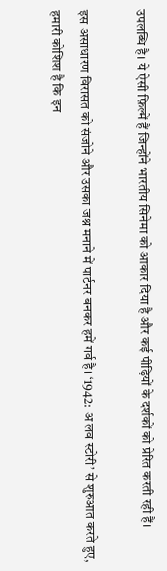उपलब्धि है। ये ऐसी फ़िल्में हैं जिन्होंने भारतीय सिनेमा को आकार दिया है और कई पीढ़ियों के दर्शकों को प्रेरित करती रही हैं।

इस असाधारण विरासत को संजोने और उसका जश्न मनाने में पार्टनर बनकर हमें गर्व है। ‘1942: अ लव स्टोरी’ से शुरुआत करते हुए, हमारी कोशिश है कि इन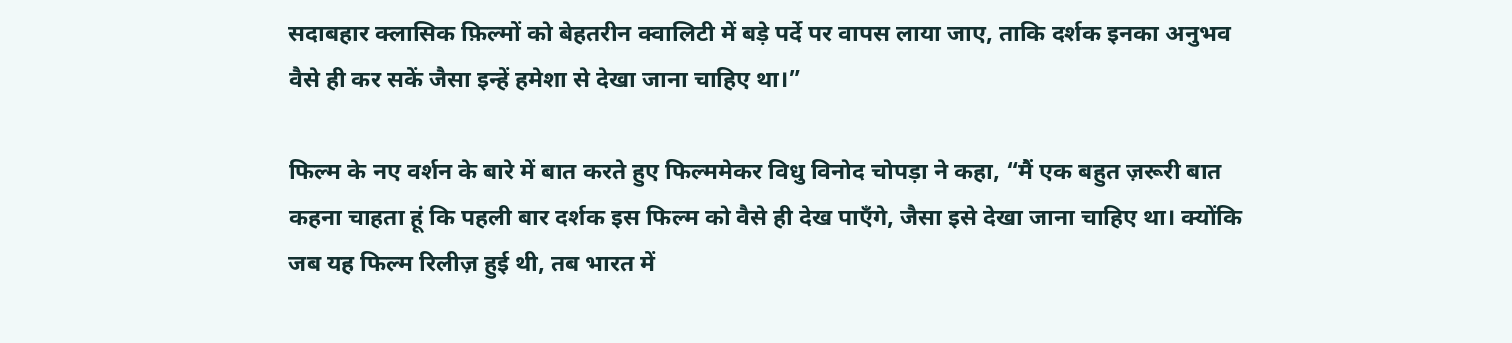सदाबहार क्लासिक फ़िल्मों को बेहतरीन क्वालिटी में बड़े पर्दे पर वापस लाया जाए, ताकि दर्शक इनका अनुभव वैसे ही कर सकें जैसा इन्हें हमेशा से देखा जाना चाहिए था।”

फिल्म के नए वर्शन के बारे में बात करते हुए फिल्ममेकर विधु विनोद चोपड़ा ने कहा, “मैं एक बहुत ज़रूरी बात कहना चाहता हूं कि पहली बार दर्शक इस फिल्म को वैसे ही देख पाएँगे, जैसा इसे देखा जाना चाहिए था। क्योंकि जब यह फिल्म रिलीज़ हुई थी, तब भारत में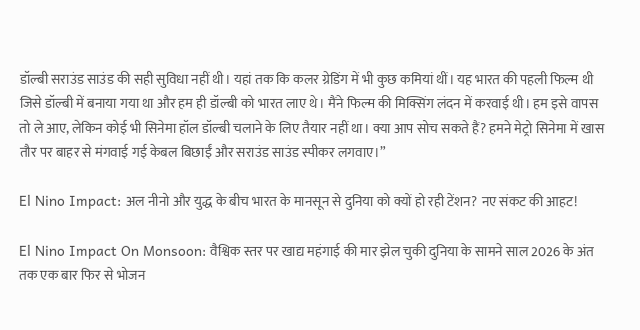डॉल्बी सराउंड साउंड की सही सुविधा नहीं थी। यहां तक कि कलर ग्रेडिंग में भी कुछ कमियां थीं। यह भारत की पहली फिल्म थी जिसे डॉल्बी में बनाया गया था और हम ही डॉल्बी को भारत लाए थे। मैंने फिल्म की मिक्सिंग लंदन में करवाई थी। हम इसे वापस तो ले आए, लेकिन कोई भी सिनेमा हॉल डॉल्बी चलाने के लिए तैयार नहीं था। क्या आप सोच सकते हैं? हमने मेट्रो सिनेमा में खास तौर पर बाहर से मंगवाई गई केबल बिछाईं और सराउंड साउंड स्पीकर लगवाए।”

El Nino Impact: अल नीनो और युद्ध के बीच भारत के मानसून से दुनिया को क्यों हो रही टेंशन? नए संकट की आहट!

El Nino Impact On Monsoon: वैश्विक स्तर पर खाद्य महंगाई की मार झेल चुकी दुनिया के सामने साल 2026 के अंत तक एक बार फिर से भोजन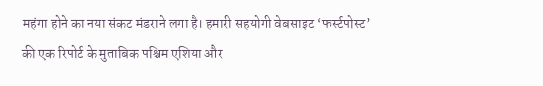महंगा होने का नया संकट मंडराने लगा है। हमारी सहयोगी वेबसाइट ‘फर्स्टपोस्ट’ की एक रिपोर्ट के मुताबिक पश्चिम एशिया और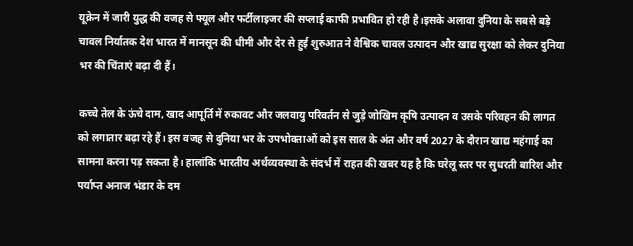यूक्रेन में जारी युद्ध की वजह से फ्यूल और फर्टीलाइजर की सप्लाई काफी प्रभावित हो रही है।इसके अलावा दुनिया के सबसे बड़े चावल निर्यातक देश भारत में मानसून की धीमी और देर से हुई शुरुआत ने वैश्विक चावल उत्पादन और खाद्य सुरक्षा को लेकर दुनिया भर की चिंताएं बढ़ा दी हैं।

कच्चे तेल के ऊंचे दाम, खाद आपूर्ति में रुकावट और जलवायु परिवर्तन से जुड़े जोखिम कृषि उत्पादन व उसके परिवहन की लागत को लगातार बढ़ा रहे हैं। इस वजह से दुनिया भर के उपभोक्ताओं को इस साल के अंत और वर्ष 2027 के दौरान खाद्य महंगाई का सामना करना पड़ सकता है। हालांकि भारतीय अर्थव्यवस्था के संदर्भ में राहत की खबर यह है कि घरेलू स्तर पर सुधरती बारिश और पर्याप्त अनाज भंडार के दम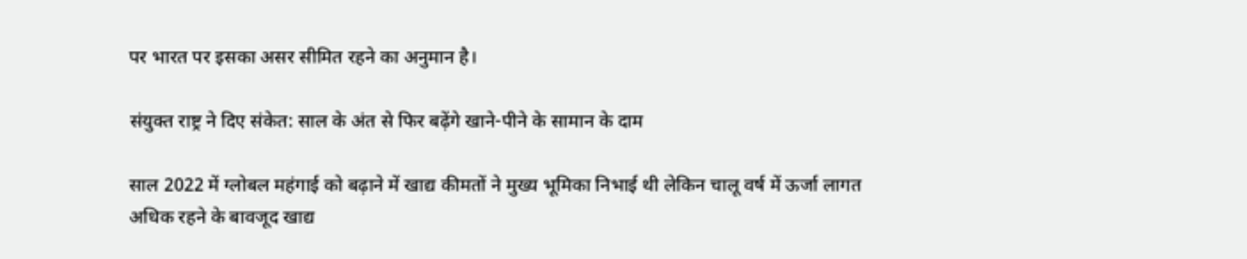पर भारत पर इसका असर सीमित रहने का अनुमान है।

संयुक्त राष्ट्र ने दिए संकेत: साल के अंत से फिर बढ़ेंगे खाने-पीने के सामान के दाम

साल 2022 में ग्लोबल महंगाई को बढ़ाने में खाद्य कीमतों ने मुख्य भूमिका निभाई थी लेकिन चालू वर्ष में ऊर्जा लागत अधिक रहने के बावजूद खाद्य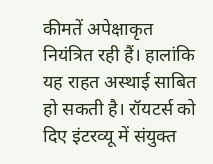कीमतें अपेक्षाकृत नियंत्रित रही हैं। हालांकि यह राहत अस्थाई साबित हो सकती है। रॉयटर्स को दिए इंटरव्यू में संयुक्त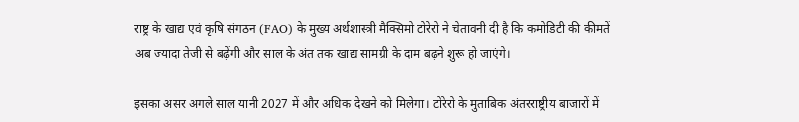राष्ट्र के खाद्य एवं कृषि संगठन (FAO) के मुख्य अर्थशास्त्री मैक्सिमो टोरेरो ने चेतावनी दी है कि कमोडिटी की कीमतें अब ज्यादा तेजी से बढ़ेंगी और साल के अंत तक खाद्य सामग्री के दाम बढ़ने शुरू हो जाएंगे।

इसका असर अगले साल यानी 2027 में और अधिक देखने को मिलेगा। टोरेरो के मुताबिक अंतरराष्ट्रीय बाजारों में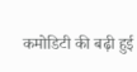कमोडिटी की बढ़ी हुई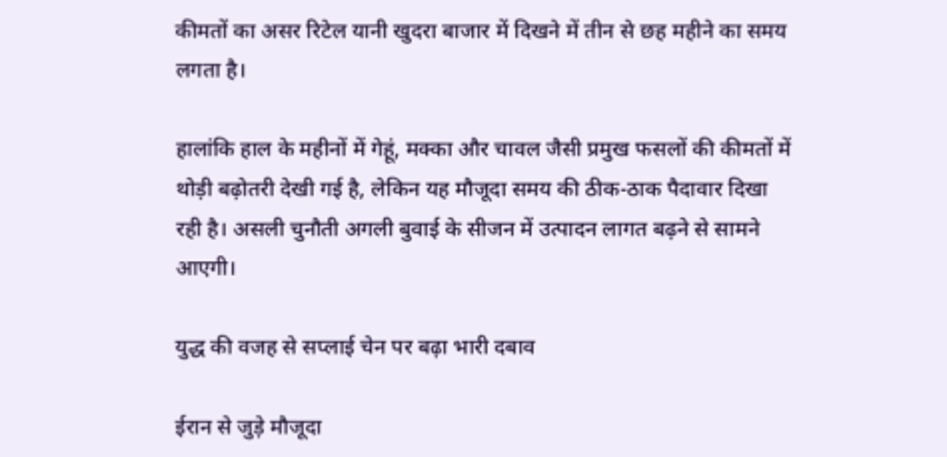कीमतों का असर रिटेल यानी खुदरा बाजार में दिखने में तीन से छह महीने का समय लगता है।

हालांकि हाल के महीनों में गेहूं, मक्का और चावल जैसी प्रमुख फसलों की कीमतों में थोड़ी बढ़ोतरी देखी गई है, लेकिन यह मौजूदा समय की ठीक-ठाक पैदावार दिखा रही है। असली चुनौती अगली बुवाई के सीजन में उत्पादन लागत बढ़ने से सामने आएगी।

युद्ध की वजह से सप्लाई चेन पर बढ़ा भारी दबाव

ईरान से जुड़े मौजूदा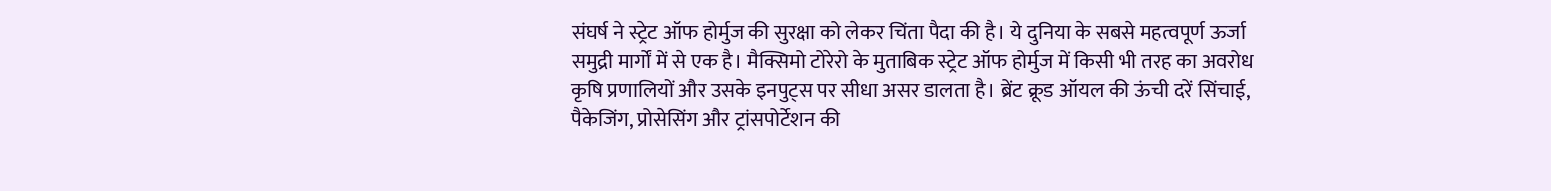संघर्ष ने स्ट्रेट ऑफ होर्मुज की सुरक्षा को लेकर चिंता पैदा की है। ये दुनिया के सबसे महत्वपूर्ण ऊर्जा समुद्री मार्गों में से एक है। मैक्सिमो टोरेरो के मुताबिक स्ट्रेट ऑफ होर्मुज में किसी भी तरह का अवरोध कृषि प्रणालियों और उसके इनपुट्स पर सीधा असर डालता है। ब्रेंट क्रूड ऑयल की ऊंची दरें सिंचाई, पैकेजिंग, प्रोसेसिंग और ट्रांसपोर्टेशन की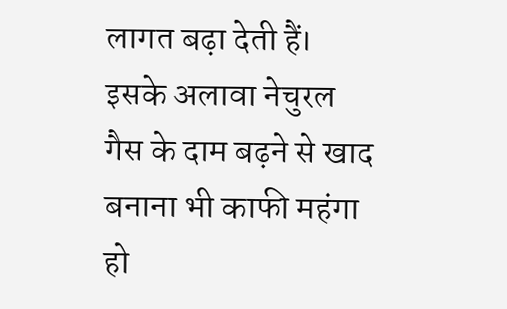लागत बढ़ा देती हैं। इसके अलावा नेचुरल गैस के दाम बढ़ने से खाद बनाना भी काफी महंगा हो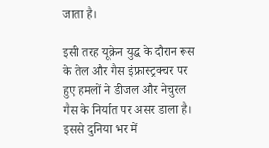जाता है।

इसी तरह यूक्रेन युद्ध के दौरान रूस के तेल और गैस इंफ्रास्ट्रक्चर पर हुए हमलों ने डीजल और नेचुरल गैस के निर्यात पर असर डाला है। इससे दुनिया भर में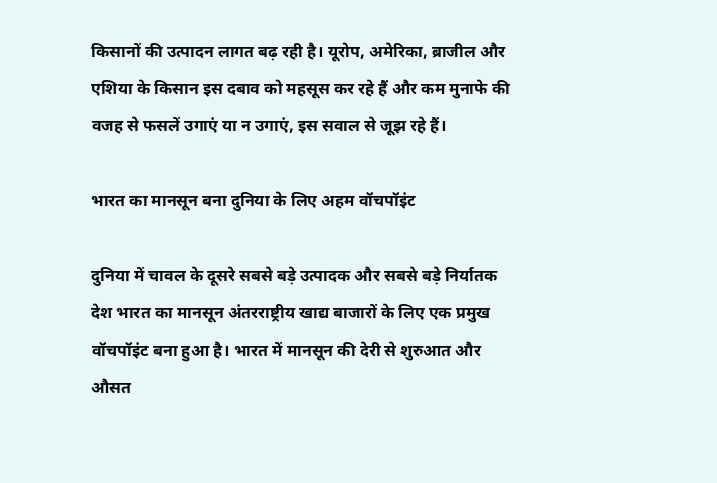किसानों की उत्पादन लागत बढ़ रही है। यूरोप, अमेरिका, ब्राजील और एशिया के किसान इस दबाव को महसूस कर रहे हैं और कम मुनाफे की वजह से फसलें उगाएं या न उगाएं, इस सवाल से जूझ रहे हैं।

भारत का मानसून बना दुनिया के लिए अहम वॉचपॉइंट

दुनिया में चावल के दूसरे सबसे बड़े उत्पादक और सबसे बड़े निर्यातक देश भारत का मानसून अंतरराष्ट्रीय खाद्य बाजारों के लिए एक प्रमुख वॉचपॉइंट बना हुआ है। भारत में मानसून की देरी से शुरुआत और औसत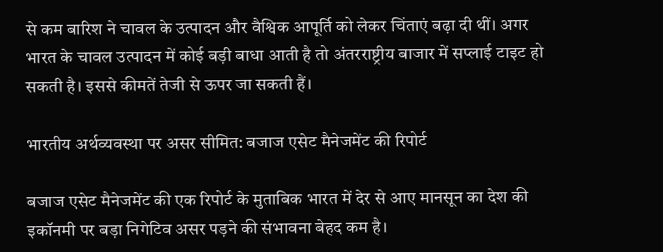से कम बारिश ने चावल के उत्पादन और वैश्विक आपूर्ति को लेकर चिंताएं बढ़ा दी थीं। अगर भारत के चावल उत्पादन में कोई बड़ी बाधा आती है तो अंतरराष्ट्रीय बाजार में सप्लाई टाइट हो सकती है। इससे कीमतें तेजी से ऊपर जा सकती हैं।

भारतीय अर्थव्यवस्था पर असर सीमित: बजाज एसेट मैनेजमेंट की रिपोर्ट

बजाज एसेट मैनेजमेंट की एक रिपोर्ट के मुताबिक भारत में देर से आए मानसून का देश की इकॉनमी पर बड़ा निगेटिव असर पड़ने की संभावना बेहद कम है।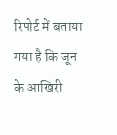रिपोर्ट में बताया गया है कि जून के आखिरी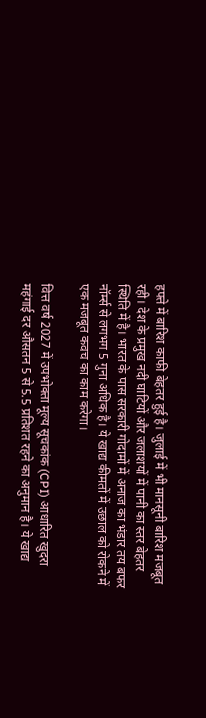हफ्ते में बारिश काफी बेहतर हुई है। जुलाई में भी मानसूनी बारिश मजबूत रही। देश के प्रमुख नदी घाटियों और जलाशयों में पानी का स्तर बेहतर स्थिति में है। भारत के पास सरकारी गोदामों में अनाज का भंडार तय बफर नॉर्म्स से लगभग 5 गुना अधिक है। ये खाद्य कीमतों में उछाल को रोकने में एक मजबूत कवच का काम करेगा।

वित्त वर्ष 2027 में उपभोक्ता मूल्य सूचकांक (CPI) आधारित खुदरा महंगाई दर औसतन 5 से 5.5 प्रतिशत रहने का अनुमान है। ये खाद्य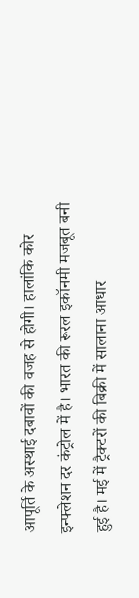आपूर्ति के अस्थाई दबावों की वजह से होगी। हालांकि कोर इन्फ्लेशन दर कंट्रोल में है। भारत की रूरल इकॉनमी मजबूत बनी हुई है। मई में ट्रैक्टरों की बिक्री में सालाना आधार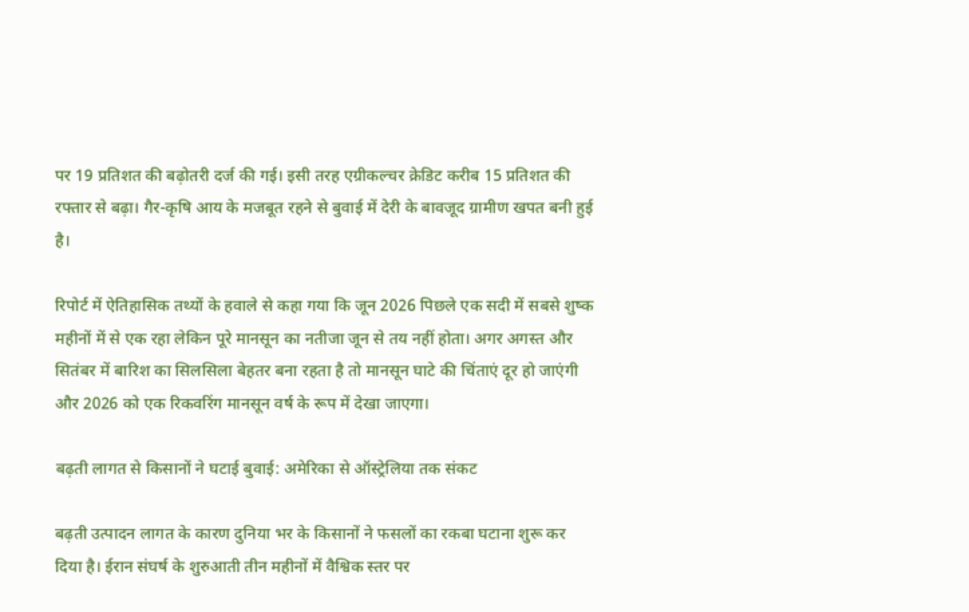पर 19 प्रतिशत की बढ़ोतरी दर्ज की गई। इसी तरह एग्रीकल्चर क्रेडिट करीब 15 प्रतिशत की रफ्तार से बढ़ा। गैर-कृषि आय के मजबूत रहने से बुवाई में देरी के बावजूद ग्रामीण खपत बनी हुई है।

रिपोर्ट में ऐतिहासिक तथ्यों के हवाले से कहा गया कि जून 2026 पिछले एक सदी में सबसे शुष्क महीनों में से एक रहा लेकिन पूरे मानसून का नतीजा जून से तय नहीं होता। अगर अगस्त और सितंबर में बारिश का सिलसिला बेहतर बना रहता है तो मानसून घाटे की चिंताएं दूर हो जाएंगी और 2026 को एक रिकवरिंग मानसून वर्ष के रूप में देखा जाएगा।

बढ़ती लागत से किसानों ने घटाई बुवाई: अमेरिका से ऑस्ट्रेलिया तक संकट

बढ़ती उत्पादन लागत के कारण दुनिया भर के किसानों ने फसलों का रकबा घटाना शुरू कर दिया है। ईरान संघर्ष के शुरुआती तीन महीनों में वैश्विक स्तर पर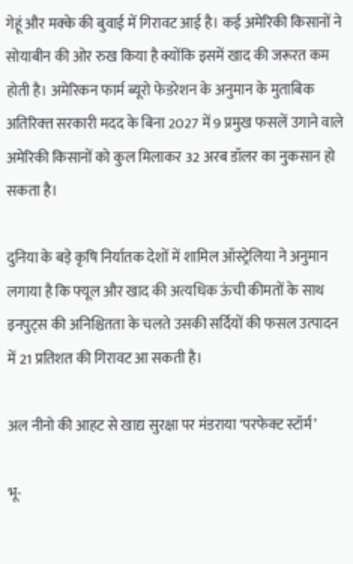गेहूं और मक्के की बुवाई में गिरावट आई है। कई अमेरिकी किसानों ने सोयाबीन की ओर रुख किया है क्योंकि इसमें खाद की जरूरत कम होती है। अमेरिकन फार्म ब्यूरो फेडरेशन के अनुमान के मुताबिक अतिरिक्‍त सरकारी मदद के बिना 2027 में 9 प्रमुख फसलें उगाने वाले अमेरिकी किसानों को कुल मिलाकर 32 अरब डॉलर का नुकसान हो सकता है।

दुनिया के बड़े कृषि निर्यातक देशों में शामिल ऑस्ट्रेलिया ने अनुमान लगाया है कि फ्यूल और खाद की अत्यधिक ऊंची कीमतों के साथ इनपुट्स की अनिश्चितता के चलते उसकी सर्दियों की फसल उत्पादन में 21 प्रतिशत की गिरावट आ सकती है।

अल नीनो की आहट से खाद्य सुरक्षा पर मंडराया ‘परफेक्ट स्टॉर्म’

भू-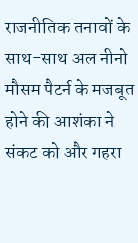राजनीतिक तनावों के साथ-साथ अल नीनो मौसम पैटर्न के मजबूत होने की आशंका ने संकट को और गहरा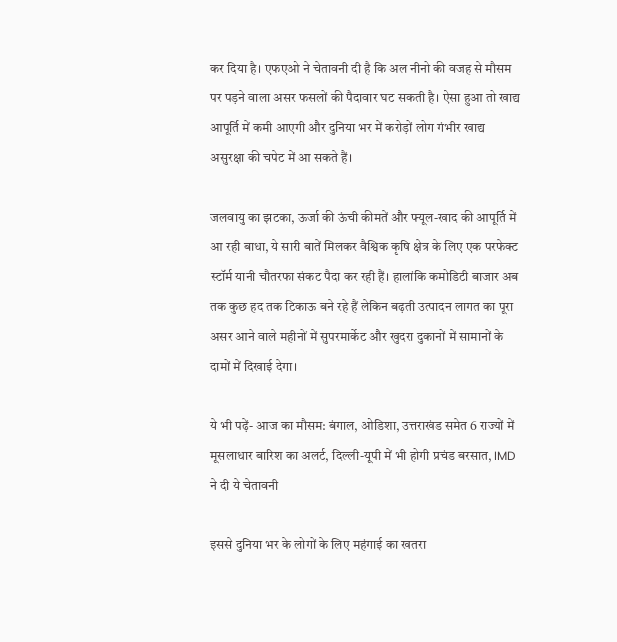कर दिया है। एफएओ ने चेतावनी दी है कि अल नीनो की वजह से मौसम पर पड़ने वाला असर फसलों की पैदावार घट सकती है। ऐसा हुआ तो खाद्य आपूर्ति में कमी आएगी और दुनिया भर में करोड़ों लोग गंभीर खाद्य असुरक्षा की चपेट में आ सकते हैं।

जलवायु का झटका, ऊर्जा की ऊंची कीमतें और फ्यूल-खाद की आपूर्ति में आ रही बाधा, ये सारी बातें मिलकर वैश्विक कृषि क्षेत्र के लिए एक परफेक्ट स्टॉर्म यानी चौतरफा संकट पैदा कर रही हैं। हालांकि कमोडिटी बाजार अब तक कुछ हद तक टिकाऊ बने रहे हैं लेकिन बढ़ती उत्पादन लागत का पूरा असर आने वाले महीनों में सुपरमार्केट और खुदरा दुकानों में सामानों के दामों में दिखाई देगा।

ये भी पढ़ें- आज का मौसम: बंगाल, ओडिशा, उत्तराखंड समेत 6 राज्यों में मूसलाधार बारिश का अलर्ट, दिल्ली-यूपी में भी होगी प्रचंड बरसात, IMD ने दी ये चेतावनी

इससे दुनिया भर के लोगों के लिए महंगाई का खतरा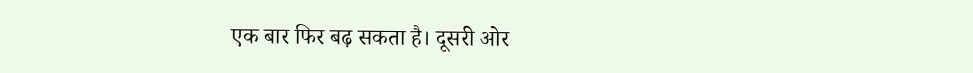एक बार फिर बढ़ सकता है। दूसरी ओर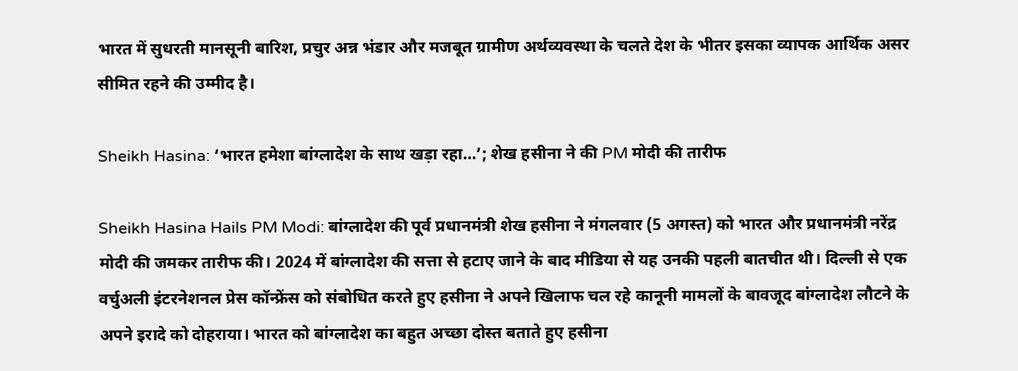भारत में सुधरती मानसूनी बारिश, प्रचुर अन्न भंडार और मजबूत ग्रामीण अर्थव्यवस्था के चलते देश के भीतर इसका व्यापक आर्थिक असर सीमित रहने की उम्मीद है।

Sheikh Hasina: ‘भारत हमेशा बांग्लादेश के साथ खड़ा रहा…’; शेख हसीना ने की PM मोदी की तारीफ

Sheikh Hasina Hails PM Modi: बांग्लादेश की पूर्व प्रधानमंत्री शेख हसीना ने मंगलवार (5 अगस्त) को भारत और प्रधानमंत्री नरेंद्र मोदी की जमकर तारीफ की। 2024 में बांग्लादेश की सत्ता से हटाए जाने के बाद मीडिया से यह उनकी पहली बातचीत थी। दिल्ली से एक वर्चुअली इंटरनेशनल प्रेस कॉन्फ्रेंस को संबोधित करते हुए हसीना ने अपने खिलाफ चल रहे कानूनी मामलों के बावजूद बांग्लादेश लौटने के अपने इरादे को दोहराया। भारत को बांग्लादेश का बहुत अच्छा दोस्त बताते हुए हसीना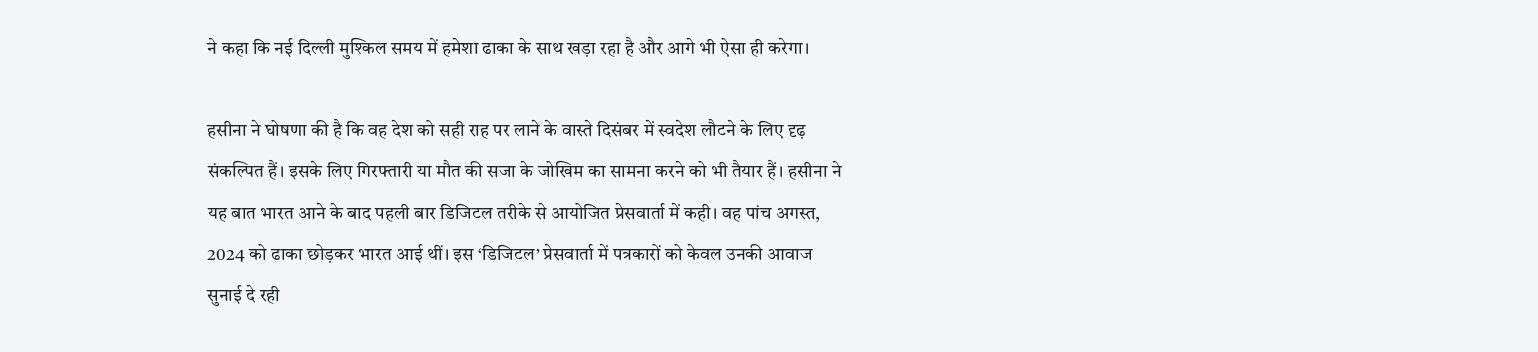ने कहा कि नई दिल्ली मुश्किल समय में हमेशा ढाका के साथ खड़ा रहा है और आगे भी ऐसा ही करेगा।

हसीना ने घोषणा की है कि वह देश को सही राह पर लाने के वास्ते दिसंबर में स्वदेश लौटने के लिए दृढ़ संकल्पित हैं। इसके लिए गिरफ्तारी या मौत की सजा के जोखिम का सामना करने को भी तैयार हैं। हसीना ने यह बात भारत आने के बाद पहली बार डिजिटल तरीके से आयोजित प्रेसवार्ता में कही। वह पांच अगस्त, 2024 को ढाका छोड़कर भारत आई थीं। इस ‘डिजिटल’ प्रेसवार्ता में पत्रकारों को केवल उनकी आवाज सुनाई दे रही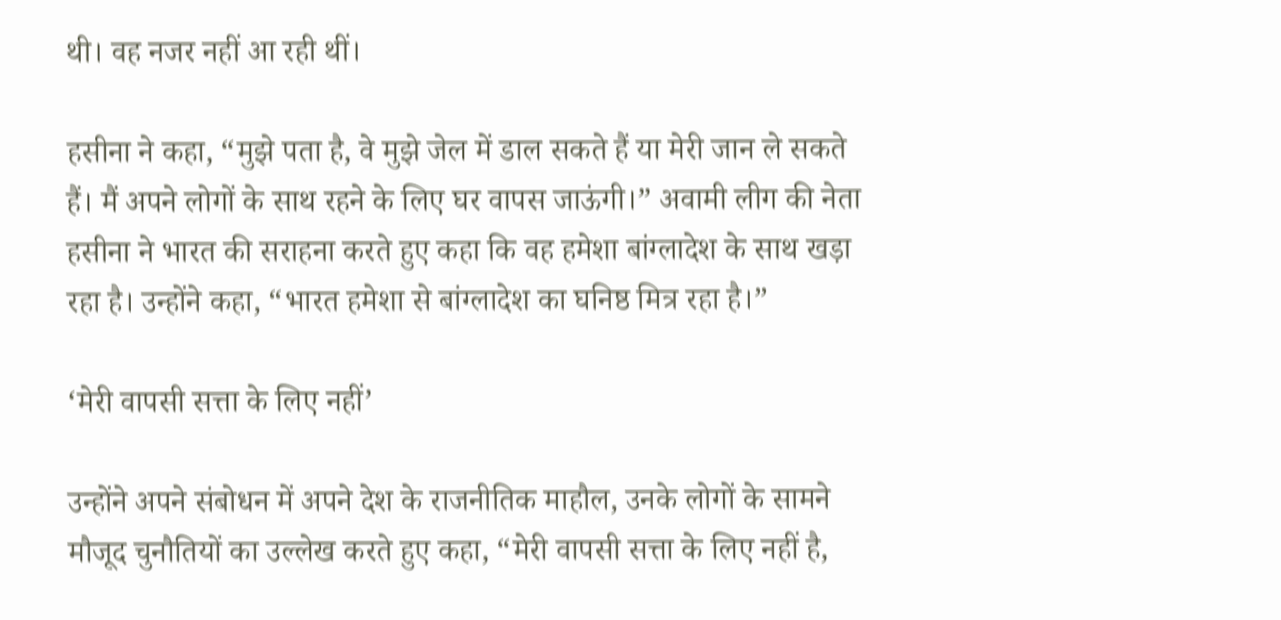थी। वह नजर नहीं आ रही थीं।

हसीना ने कहा, “मुझे पता है, वे मुझे जेल में डाल सकते हैं या मेरी जान ले सकते हैं। मैं अपने लोगों के साथ रहने के लिए घर वापस जाऊंगी।” अवामी लीग की नेता हसीना ने भारत की सराहना करते हुए कहा कि वह हमेशा बांग्लादेश के साथ खड़ा रहा है। उन्होंने कहा, “भारत हमेशा से बांग्लादेश का घनिष्ठ मित्र रहा है।”

‘मेरी वापसी सत्ता के लिए नहीं’

उन्होंने अपने संबोधन में अपने देश के राजनीतिक माहौल, उनके लोगों के सामने मौजूद चुनौतियों का उल्लेख करते हुए कहा, “मेरी वापसी सत्ता के लिए नहीं है,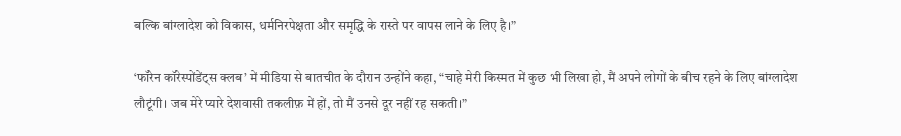बल्कि बांग्लादेश को विकास, धर्मनिरपेक्षता और समृद्धि के रास्ते पर वापस लाने के लिए है।”

‘फॉरेन कॉरेस्पोंडेंट्स क्लब’ में मीडिया से बातचीत के दौरान उन्होंने कहा, “चाहे मेरी किस्मत में कुछ भी लिखा हो, मैं अपने लोगों के बीच रहने के लिए बांग्लादेश लौटूंगी। जब मेरे प्यारे देशवासी तकलीफ़ में हों, तो मैं उनसे दूर नहीं रह सकती।”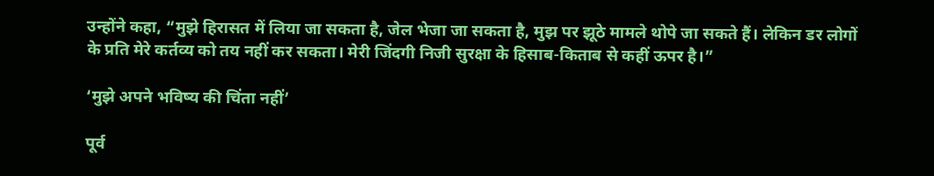उन्होंने कहा, “मुझे हिरासत में लिया जा सकता है, जेल भेजा जा सकता है, मुझ पर झूठे मामले थोपे जा सकते हैं। लेकिन डर लोगों के प्रति मेरे कर्तव्य को तय नहीं कर सकता। मेरी जिंदगी निजी सुरक्षा के हिसाब-किताब से कहीं ऊपर है।”

‘मुझे अपने भविष्य की चिंता नहीं’

पूर्व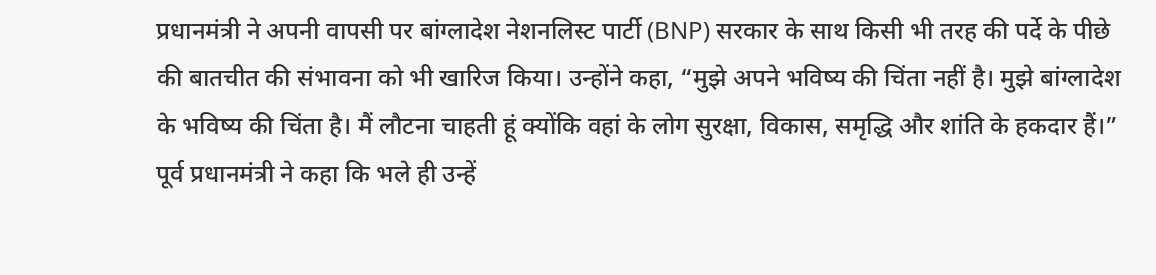प्रधानमंत्री ने अपनी वापसी पर बांग्लादेश नेशनलिस्ट पार्टी (BNP) सरकार के साथ किसी भी तरह की पर्दे के पीछे की बातचीत की संभावना को भी खारिज किया। उन्होंने कहा, “मुझे अपने भविष्य की चिंता नहीं है। मुझे बांग्लादेश के भविष्य की चिंता है। मैं लौटना चाहती हूं क्योंकि वहां के लोग सुरक्षा, विकास, समृद्धि और शांति के हकदार हैं।” पूर्व प्रधानमंत्री ने कहा कि भले ही उन्हें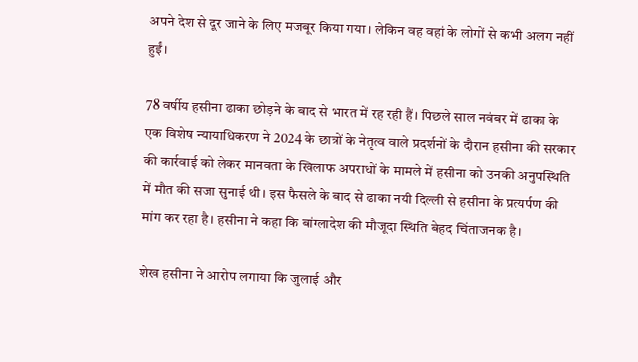अपने देश से दूर जाने के लिए मजबूर किया गया। लेकिन वह वहां के लोगों से कभी अलग नहीं हुईं।

78 वर्षीय हसीना ढाका छोड़ने के बाद से भारत में रह रही हैं। पिछले साल नवंबर में ढाका के एक विशेष न्यायाधिकरण ने 2024 के छात्रों के नेतृत्व वाले प्रदर्शनों के दौरान हसीना की सरकार की कार्रवाई को लेकर मानवता के खिलाफ अपराधों के मामले में हसीना को उनकी अनुपस्थिति में मौत की सजा सुनाई थी। इस फैसले के बाद से ढाका नयी दिल्ली से हसीना के प्रत्यर्पण की मांग कर रहा है। हसीना ने कहा कि बांग्लादेश की मौजूदा स्थिति बेहद चिंताजनक है।

शेख हसीना ने आरोप लगाया कि जुलाई और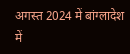अगस्त 2024 में बांग्लादेश में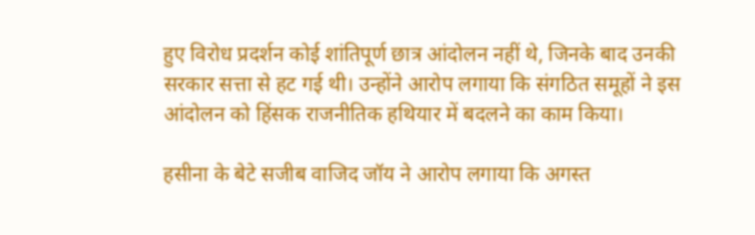हुए विरोध प्रदर्शन कोई शांतिपूर्ण छात्र आंदोलन नहीं थे, जिनके बाद उनकी सरकार सत्ता से हट गई थी। उन्होंने आरोप लगाया कि संगठित समूहों ने इस आंदोलन को हिंसक राजनीतिक हथियार में बदलने का काम किया।

हसीना के बेटे सजीब वाजिद जॉय ने आरोप लगाया कि अगस्त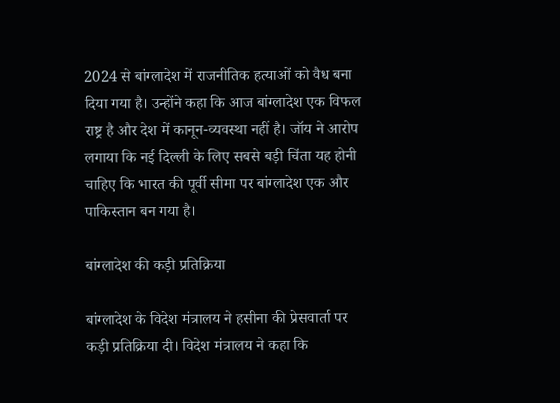2024 से बांग्लादेश में राजनीतिक हत्याओं को वैध बना दिया गया है। उन्होंने कहा कि आज बांग्लादेश एक विफल राष्ट्र है और देश में कानून-व्यवस्था नहीं है। जॉय ने आरोप लगाया कि नई दिल्ली के लिए सबसे बड़ी चिंता यह होनी चाहिए कि भारत की पूर्वी सीमा पर बांग्लादेश एक और पाकिस्तान बन गया है।

बांग्लादेश की कड़ी प्रतिक्रिया

बांग्लादेश के विदेश मंत्रालय ने हसीना की प्रेसवार्ता पर कड़ी प्रतिक्रिया दी। विदेश मंत्रालय ने कहा कि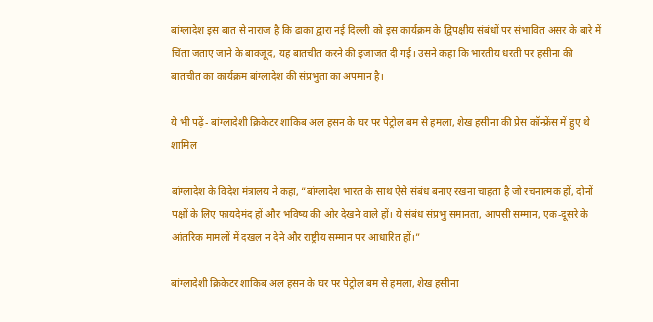बांग्लादेश इस बात से नाराज है कि ढाका द्वारा नई दिल्ली को इस कार्यक्रम के द्विपक्षीय संबंधों पर संभावित असर के बारे में चिंता जताए जाने के बावजूद, यह बातचीत करने की इजाजत दी गई। उसने कहा कि भारतीय धरती पर हसीना की बातचीत का कार्यक्रम बांग्लादेश की संप्रभुता का अपमान है।

ये भी पढ़ें- बांग्लादेशी क्रिकेटर शाकिब अल हसन के घर पर पेट्रोल बम से हमला, शेख हसीना की प्रेस कॉन्फ्रेंस में हुए थे शामिल

बांग्लादेश के विदेश मंत्रालय ने कहा, “बांग्लादेश भारत के साथ ऐसे संबंध बनाए रखना चाहता है जो रचनात्मक हों, दोनों पक्षों के लिए फायदेमंद हों और भविष्य की ओर देखने वाले हों। ये संबंध संप्रभु समानता, आपसी सम्मान, एक-दूसरे के आंतरिक मामलों में दखल न देने और राष्ट्रीय सम्मान पर आधारित हों।”

बांग्लादेशी क्रिकेटर शाकिब अल हसन के घर पर पेट्रोल बम से हमला, शेख हसीना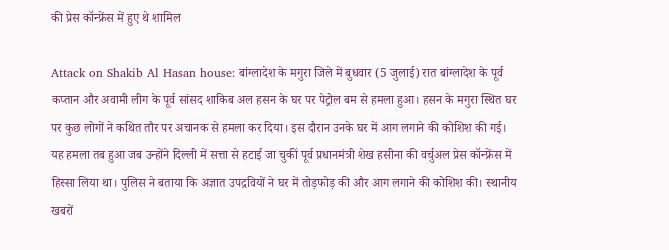की प्रेस कॉन्फ्रेंस में हुए थे शामिल

Attack on Shakib Al Hasan house: बांग्लादेश के मगुरा जिले में बुधवार (5 जुलाई) रात बांग्लादेश के पूर्व कप्तान और अवामी लीग के पूर्व सांसद शाकिब अल हसन के घर पर पेट्रोल बम से हमला हुआ। हसन के मगुरा स्थित घर पर कुछ लोगों ने कथित तौर पर अचानक से हमला कर दिया। इस दौरान उनके घर में आग लगाने की कोशिश की गई। यह हमला तब हुआ जब उन्होंने दिल्ली में सत्ता से हटाई जा चुकीं पूर्व प्रधानमंत्री शेख हसीना की वर्चुअल प्रेस कॉन्फ्रेंस में हिस्सा लिया था। पुलिस ने बताया कि अज्ञात उपद्रवियों ने घर में तोड़फोड़ की और आग लगाने की कोशिश की। स्थानीय खबरों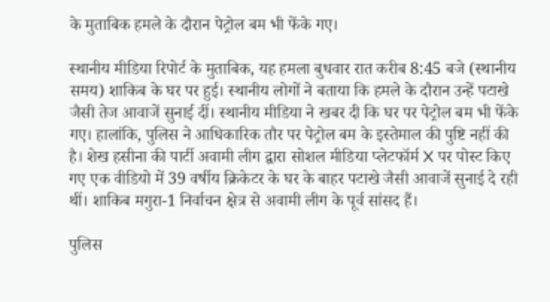के मुताबिक हमले के दौरान पेट्रोल बम भी फेंके गए।

स्थानीय मीडिया रिपोर्ट के मुताबिक, यह हमला बुधवार रात करीब 8:45 बजे (स्थानीय समय) शाकिब के घर पर हुई। स्थानीय लोगों ने बताया कि हमले के दौरान उन्हें पटाखे जैसी तेज आवाजें सुनाई दीं। स्थानीय मीडिया ने खबर दी कि घर पर पेट्रोल बम भी फेंके गए। हालांकि, पुलिस ने आधिकारिक तौर पर पेट्रोल बम के इस्तेमाल की पुष्टि नहीं की है। शेख हसीना की पार्टी अवामी लीग द्वारा सोशल मीडिया प्लेटफॉर्म X पर पोस्ट किए गए एक वीडियो में 39 वर्षीय क्रिकेटर के घर के बाहर पटाखे जैसी आवाजें सुनाई दे रही थीं। शाकिब मगुरा-1 निर्वाचन क्षेत्र से अवामी लीग के पूर्व सांसद हैं।

पुलिस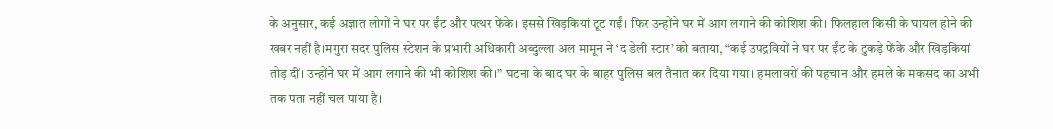के अनुसार, कई अज्ञात लोगों ने घर पर ईंट और पत्थर फेंके। इससे खिड़कियां टूट गईं। फिर उन्होंने घर में आग लगाने की कोशिश की। फिलहाल किसी के घायल होने की खबर नहीं है।मगुरा सदर पुलिस स्टेशन के प्रभारी अधिकारी अब्दुल्ला अल मामून ने ‘द डेली स्टार’ को बताया, “कई उपद्रवियों ने घर पर ईंट के टुकड़े फेंके और खिड़कियां तोड़ दीं। उन्होंने घर में आग लगाने की भी कोशिश की।” घटना के बाद घर के बाहर पुलिस बल तैनात कर दिया गया। हमलावरों की पहचान और हमले के मकसद का अभी तक पता नहीं चल पाया है।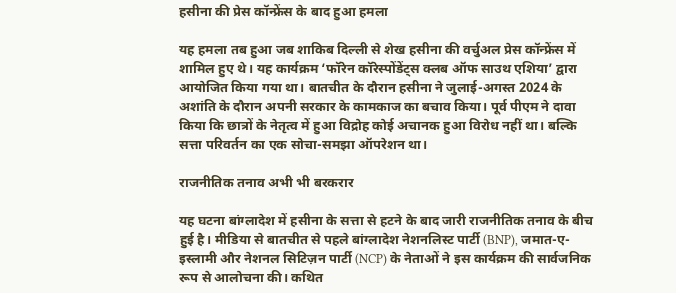हसीना की प्रेस कॉन्फ्रेंस के बाद हुआ हमला

यह हमला तब हुआ जब शाकिब दिल्ली से शेख हसीना की वर्चुअल प्रेस कॉन्फ्रेंस में शामिल हुए थे। यह कार्यक्रम ‘फॉरेन कॉरेस्पोंडेंट्स क्लब ऑफ साउथ एशिया’ द्वारा आयोजित किया गया था। बातचीत के दौरान हसीना ने जुलाई-अगस्त 2024 के अशांति के दौरान अपनी सरकार के कामकाज का बचाव किया। पूर्व पीएम ने दावा किया कि छात्रों के नेतृत्व में हुआ विद्रोह कोई अचानक हुआ विरोध नहीं था। बल्कि सत्ता परिवर्तन का एक सोचा-समझा ऑपरेशन था।

राजनीतिक तनाव अभी भी बरकरार

यह घटना बांग्लादेश में हसीना के सत्ता से हटने के बाद जारी राजनीतिक तनाव के बीच हुई है। मीडिया से बातचीत से पहले बांग्लादेश नेशनलिस्ट पार्टी (BNP), जमात-ए-इस्लामी और नेशनल सिटिज़न पार्टी (NCP) के नेताओं ने इस कार्यक्रम की सार्वजनिक रूप से आलोचना की। कथित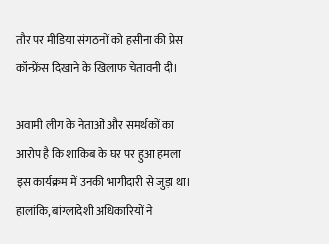तौर पर मीडिया संगठनों को हसीना की प्रेस कॉन्फ्रेंस दिखाने के खिलाफ चेतावनी दी।

अवामी लीग के नेताओं और समर्थकों का आरोप है कि शाकिब के घर पर हुआ हमला इस कार्यक्रम में उनकी भागीदारी से जुड़ा था। हालांकि, बांग्लादेशी अधिकारियों ने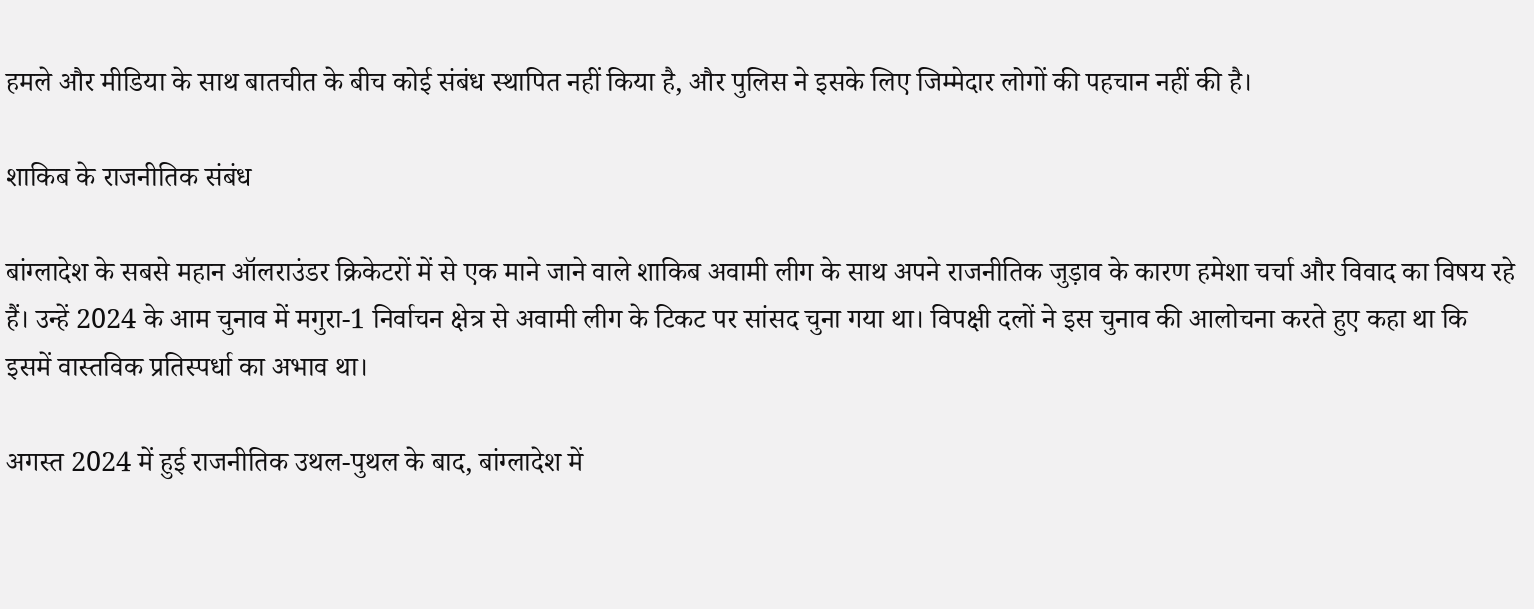हमले और मीडिया के साथ बातचीत के बीच कोई संबंध स्थापित नहीं किया है, और पुलिस ने इसके लिए जिम्मेदार लोगों की पहचान नहीं की है।

शाकिब के राजनीतिक संबंध

बांग्लादेश के सबसे महान ऑलराउंडर क्रिकेटरों में से एक माने जाने वाले शाकिब अवामी लीग के साथ अपने राजनीतिक जुड़ाव के कारण हमेशा चर्चा और विवाद का विषय रहे हैं। उन्हें 2024 के आम चुनाव में मगुरा-1 निर्वाचन क्षेत्र से अवामी लीग के टिकट पर सांसद चुना गया था। विपक्षी दलों ने इस चुनाव की आलोचना करते हुए कहा था कि इसमें वास्तविक प्रतिस्पर्धा का अभाव था।

अगस्त 2024 में हुई राजनीतिक उथल-पुथल के बाद, बांग्लादेश में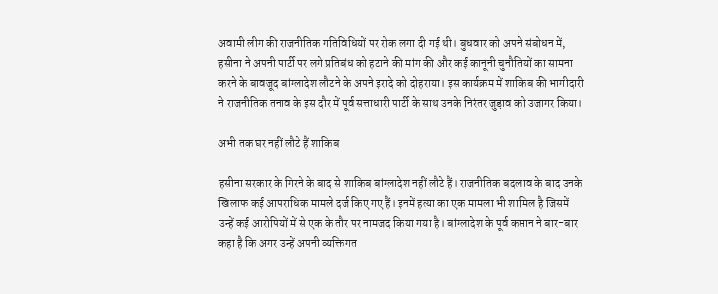अवामी लीग की राजनीतिक गतिविधियों पर रोक लगा दी गई थी। बुधवार को अपने संबोधन में, हसीना ने अपनी पार्टी पर लगे प्रतिबंध को हटाने की मांग की और कई कानूनी चुनौतियों का सामना करने के बावजूद बांग्लादेश लौटने के अपने इरादे को दोहराया। इस कार्यक्रम में शाकिब की भागीदारी ने राजनीतिक तनाव के इस दौर में पूर्व सत्ताधारी पार्टी के साथ उनके निरंतर जुड़ाव को उजागर किया।

अभी तक घर नहीं लौटे हैं शाकिब

हसीना सरकार के गिरने के बाद से शाकिब बांग्लादेश नहीं लौटे हैं। राजनीतिक बदलाव के बाद उनके खिलाफ कई आपराधिक मामले दर्ज किए गए हैं। इनमें हत्या का एक मामला भी शामिल है जिसमें उन्हें कई आरोपियों में से एक के तौर पर नामजद किया गया है। बांग्लादेश के पूर्व कप्तान ने बार-बार कहा है कि अगर उन्हें अपनी व्यक्तिगत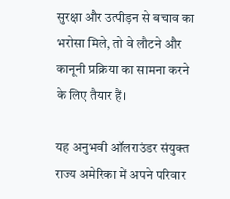सुरक्षा और उत्पीड़न से बचाव का भरोसा मिले, तो वे लौटने और कानूनी प्रक्रिया का सामना करने के लिए तैयार हैं।

यह अनुभवी ऑलराउंडर संयुक्त राज्य अमेरिका में अपने परिवार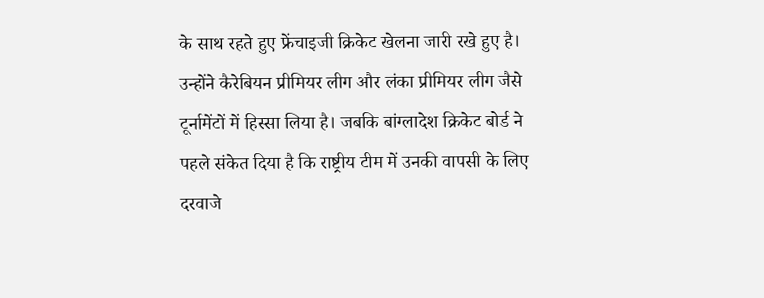के साथ रहते हुए फ्रेंचाइजी क्रिकेट खेलना जारी रखे हुए है। उन्होंने कैरेबियन प्रीमियर लीग और लंका प्रीमियर लीग जैसे टूर्नामेंटों में हिस्सा लिया है। जबकि बांग्लादेश क्रिकेट बोर्ड ने पहले संकेत दिया है कि राष्ट्रीय टीम में उनकी वापसी के लिए दरवाजे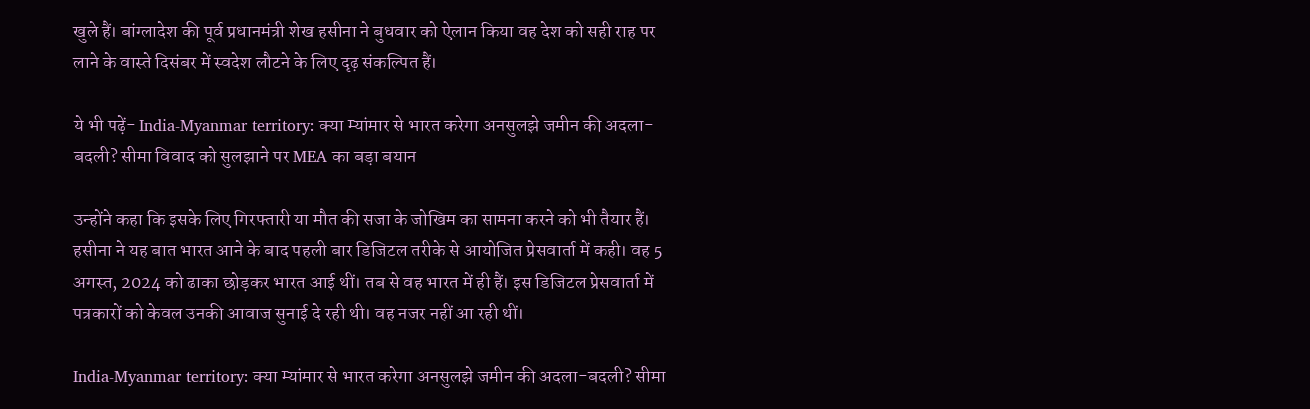खुले हैं। बांग्लादेश की पूर्व प्रधानमंत्री शेख हसीना ने बुधवार को ऐलान किया वह देश को सही राह पर लाने के वास्ते दिसंबर में स्वदेश लौटने के लिए दृढ़ संकल्पित हैं।

ये भी पढ़ें- India-Myanmar territory: क्या म्यांमार से भारत करेगा अनसुलझे जमीन की अदला-बदली? सीमा विवाद को सुलझाने पर MEA का बड़ा बयान

उन्होंने कहा कि इसके लिए गिरफ्तारी या मौत की सजा के जोखिम का सामना करने को भी तैयार हैं। हसीना ने यह बात भारत आने के बाद पहली बार डिजिटल तरीके से आयोजित प्रेसवार्ता में कही। वह 5 अगस्त, 2024 को ढाका छोड़कर भारत आई थीं। तब से वह भारत में ही हैं। इस डिजिटल प्रेसवार्ता में पत्रकारों को केवल उनकी आवाज सुनाई दे रही थी। वह नजर नहीं आ रही थीं।

India-Myanmar territory: क्या म्यांमार से भारत करेगा अनसुलझे जमीन की अदला-बदली? सीमा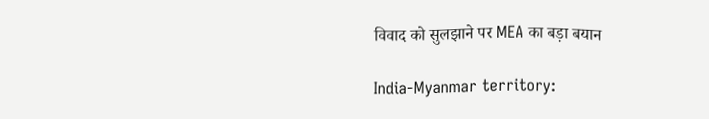विवाद को सुलझाने पर MEA का बड़ा बयान

India-Myanmar territory: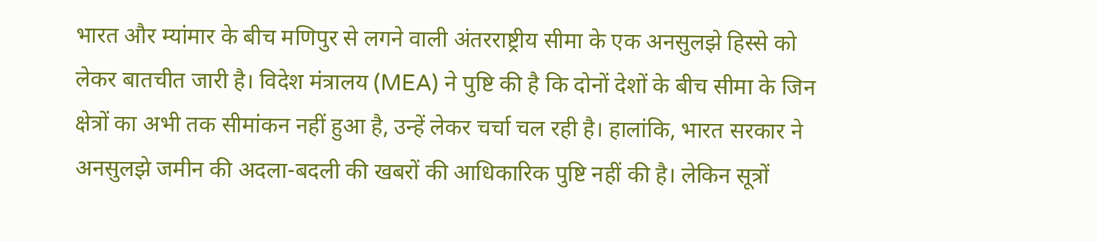भारत और म्यांमार के बीच मणिपुर से लगने वाली अंतरराष्ट्रीय सीमा के एक अनसुलझे हिस्से को लेकर बातचीत जारी है। विदेश मंत्रालय (MEA) ने पुष्टि की है कि दोनों देशों के बीच सीमा के जिन क्षेत्रों का अभी तक सीमांकन नहीं हुआ है, उन्हें लेकर चर्चा चल रही है। हालांकि, भारत सरकार ने अनसुलझे जमीन की अदला-बदली की खबरों की आधिकारिक पुष्टि नहीं की है। लेकिन सूत्रों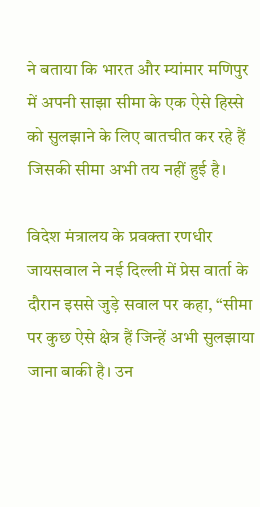ने बताया कि भारत और म्यांमार मणिपुर में अपनी साझा सीमा के एक ऐसे हिस्से को सुलझाने के लिए बातचीत कर रहे हैं जिसकी सीमा अभी तय नहीं हुई है।

विदेश मंत्रालय के प्रवक्ता रणधीर जायसवाल ने नई दिल्ली में प्रेस वार्ता के दौरान इससे जुड़े सवाल पर कहा, “सीमा पर कुछ ऐसे क्षेत्र हैं जिन्हें अभी सुलझाया जाना बाकी है। उन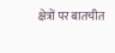क्षेत्रों पर बातचीत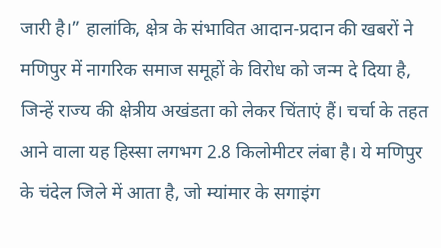जारी है।” हालांकि, क्षेत्र के संभावित आदान-प्रदान की खबरों ने मणिपुर में नागरिक समाज समूहों के विरोध को जन्म दे दिया है, जिन्हें राज्य की क्षेत्रीय अखंडता को लेकर चिंताएं हैं। चर्चा के तहत आने वाला यह हिस्सा लगभग 2.8 किलोमीटर लंबा है। ये मणिपुर के चंदेल जिले में आता है, जो म्यांमार के सगाइंग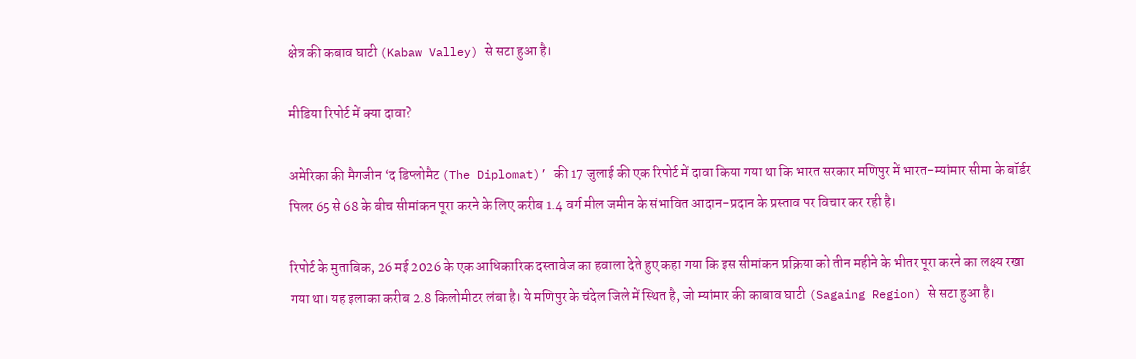क्षेत्र की कबाव घाटी (Kabaw Valley) से सटा हुआ है।

मीडिया रिपोर्ट में क्या दावा?

अमेरिका की मैगजीन ‘द डिप्लोमैट (The Diplomat)’ की 17 जुलाई की एक रिपोर्ट में दावा किया गया था कि भारत सरकार मणिपुर में भारत-म्यांमार सीमा के बॉर्डर पिलर 65 से 68 के बीच सीमांकन पूरा करने के लिए करीब 1.4 वर्ग मील जमीन के संभावित आदान-प्रदान के प्रस्ताव पर विचार कर रही है।

रिपोर्ट के मुताबिक, 26 मई 2026 के एक आधिकारिक दस्तावेज का हवाला देते हुए कहा गया कि इस सीमांकन प्रक्रिया को तीन महीने के भीतर पूरा करने का लक्ष्य रखा गया था। यह इलाका करीब 2.8 किलोमीटर लंबा है। ये मणिपुर के चंदेल जिले में स्थित है, जो म्यांमार की काबाव घाटी (Sagaing Region) से सटा हुआ है।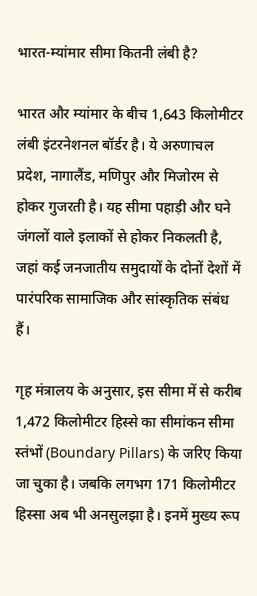भारत-म्यांमार सीमा कितनी लंबी है?

भारत और म्यांमार के बीच 1,643 किलोमीटर लंबी इंटरनेशनल बॉर्डर है। ये अरुणाचल प्रदेश, नागालैंड, मणिपुर और मिजोरम से होकर गुजरती है। यह सीमा पहाड़ी और घने जंगलों वाले इलाकों से होकर निकलती है, जहां कई जनजातीय समुदायों के दोनों देशों में पारंपरिक सामाजिक और सांस्कृतिक संबंध हैं।

गृह मंत्रालय के अनुसार, इस सीमा में से करीब 1,472 किलोमीटर हिस्से का सीमांकन सीमा स्तंभों (Boundary Pillars) के जरिए किया जा चुका है। जबकि लगभग 171 किलोमीटर हिस्सा अब भी अनसुलझा है। इनमें मुख्य रूप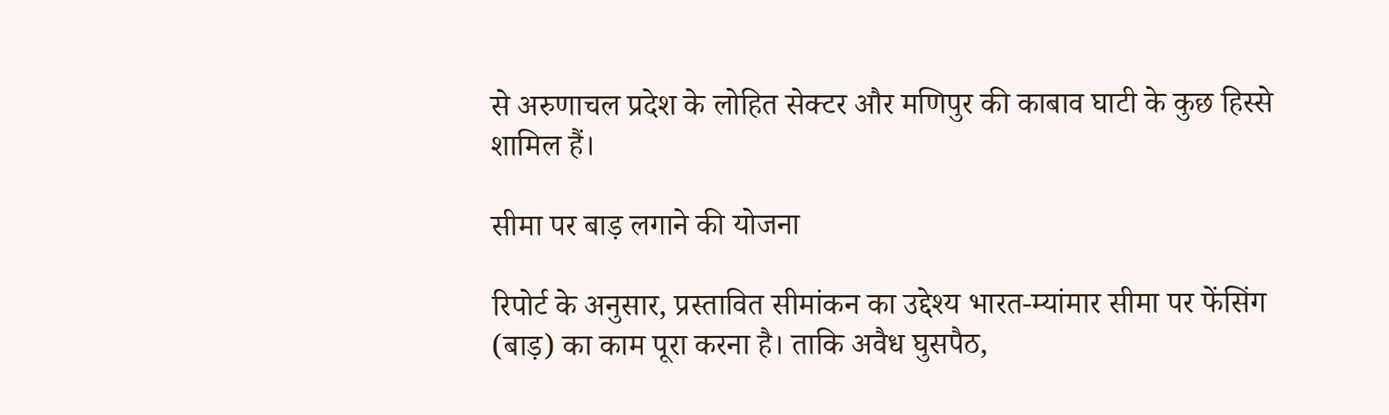से अरुणाचल प्रदेश के लोहित सेक्टर और मणिपुर की काबाव घाटी के कुछ हिस्से शामिल हैं।

सीमा पर बाड़ लगाने की योजना

रिपोर्ट के अनुसार, प्रस्तावित सीमांकन का उद्देश्य भारत-म्यांमार सीमा पर फेंसिंग (बाड़) का काम पूरा करना है। ताकि अवैध घुसपैठ,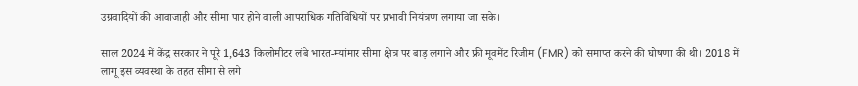उग्रवादियों की आवाजाही और सीमा पार होने वाली आपराधिक गतिविधियों पर प्रभावी नियंत्रण लगाया जा सके।

साल 2024 में केंद्र सरकार ने पूरे 1,643 किलोमीटर लंबे भारत-म्यांमार सीमा क्षेत्र पर बाड़ लगाने और फ्री मूवमेंट रिजीम (FMR) को समाप्त करने की घोषणा की थी। 2018 में लागू इस व्यवस्था के तहत सीमा से लगे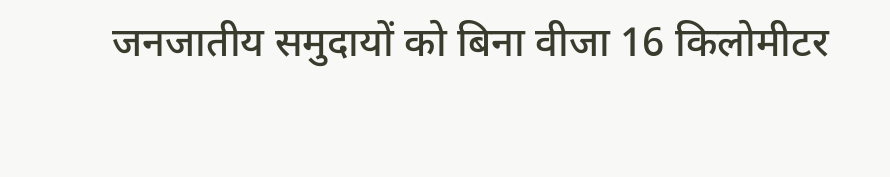जनजातीय समुदायों को बिना वीजा 16 किलोमीटर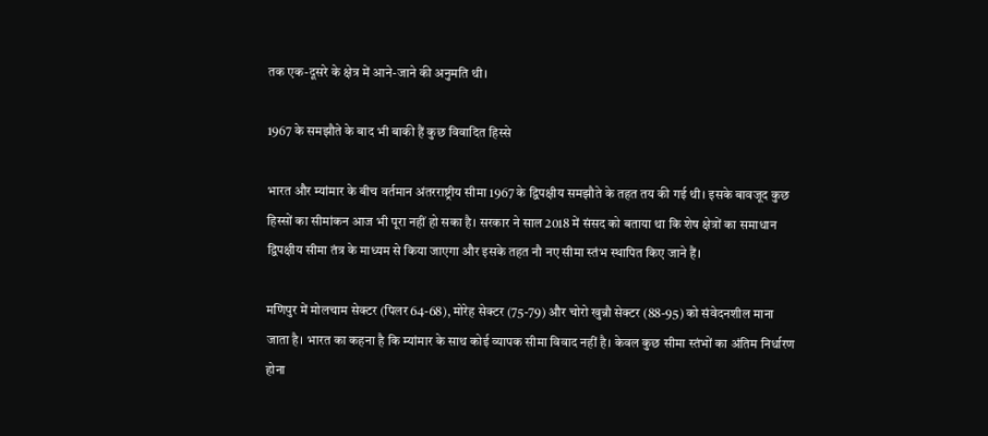तक एक-दूसरे के क्षेत्र में आने-जाने की अनुमति थी।

1967 के समझौते के बाद भी बाकी हैं कुछ विवादित हिस्से

भारत और म्यांमार के बीच वर्तमान अंतरराष्ट्रीय सीमा 1967 के द्विपक्षीय समझौते के तहत तय की गई थी। इसके बावजूद कुछ हिस्सों का सीमांकन आज भी पूरा नहीं हो सका है। सरकार ने साल 2018 में संसद को बताया था कि शेष क्षेत्रों का समाधान द्विपक्षीय सीमा तंत्र के माध्यम से किया जाएगा और इसके तहत नौ नए सीमा स्तंभ स्थापित किए जाने हैं।

मणिपुर में मोलचाम सेक्टर (पिलर 64-68), मोरेह सेक्टर (75-79) और चोरो खुन्नौ सेक्टर (88-95) को संवेदनशील माना जाता है। भारत का कहना है कि म्यांमार के साथ कोई व्यापक सीमा विवाद नहीं है। केवल कुछ सीमा स्तंभों का अंतिम निर्धारण होना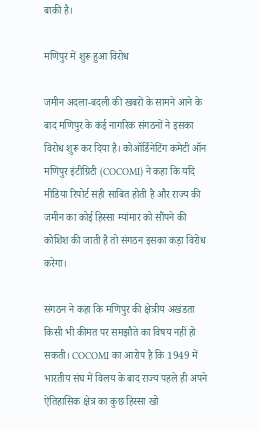बाकी है।

मणिपुर में शुरू हुआ विरोध

जमीन अदला-बदली की खबरों के सामने आने के बाद मणिपुर के कई नागरिक संगठनों ने इसका विरोध शुरू कर दिया है। कोऑर्डिनेटिंग कमेटी ऑन मणिपुर इंटीग्रिटी (COCOMI) ने कहा कि यदि मीडिया रिपोर्ट सही साबित होती है और राज्य की जमीन का कोई हिस्सा म्यांमार को सौंपने की कोशिश की जाती है तो संगठन इसका कड़ा विरोध करेगा।

संगठन ने कहा कि मणिपुर की क्षेत्रीय अखंडता किसी भी कीमत पर समझौते का विषय नहीं हो सकती। COCOMI का आरोप है कि 1949 में भारतीय संघ में विलय के बाद राज्य पहले ही अपने ऐतिहासिक क्षेत्र का कुछ हिस्सा खो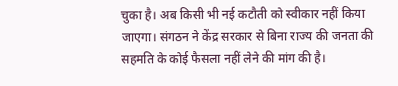चुका है। अब किसी भी नई कटौती को स्वीकार नहीं किया जाएगा। संगठन ने केंद्र सरकार से बिना राज्य की जनता की सहमति के कोई फैसला नहीं लेने की मांग की है।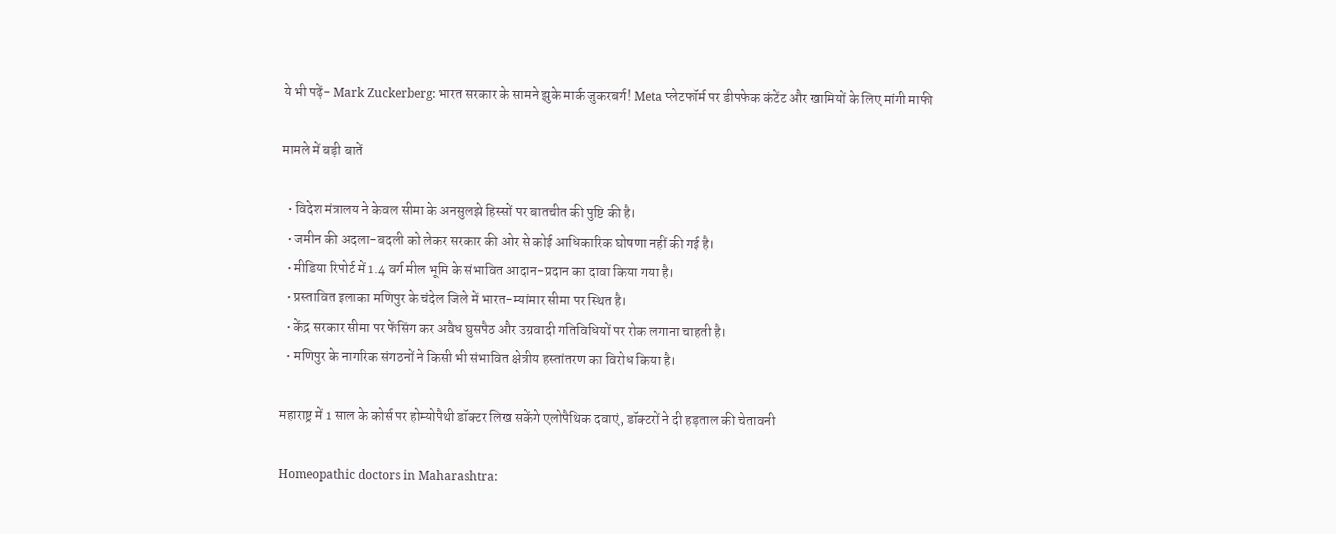ये भी पढ़ें- Mark Zuckerberg: भारत सरकार के सामने झुके मार्क जुकरबर्ग! Meta प्लेटफॉर्म पर डीपफेक कंटेंट और खामियों के लिए मांगी माफी

मामले में बड़ी बातें

  • विदेश मंत्रालय ने केवल सीमा के अनसुलझे हिस्सों पर बातचीत की पुष्टि की है।
  • जमीन की अदला-बदली को लेकर सरकार की ओर से कोई आधिकारिक घोषणा नहीं की गई है।
  • मीडिया रिपोर्ट में 1.4 वर्ग मील भूमि के संभावित आदान-प्रदान का दावा किया गया है।
  • प्रस्तावित इलाका मणिपुर के चंदेल जिले में भारत-म्यांमार सीमा पर स्थित है।
  • केंद्र सरकार सीमा पर फेंसिंग कर अवैध घुसपैठ और उग्रवादी गतिविधियों पर रोक लगाना चाहती है।
  • मणिपुर के नागरिक संगठनों ने किसी भी संभावित क्षेत्रीय हस्तांतरण का विरोध किया है।

महाराष्ट्र में 1 साल के कोर्स पर होम्योपैथी डॉक्टर लिख सकेंगे एलोपैथिक दवाएं, डॉक्टरों ने दी हड़ताल की चेतावनी

Homeopathic doctors in Maharashtra: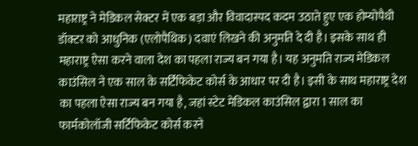महाराष्ट्र ने मेडिकल सेक्टर में एक बड़ा और विवादास्पद कदम उठाते हुए एक होम्योपैथी डॉक्टर को आधुनिक (एलोपैथिक) दवाएं लिखने की अनुमति दे दी है। इसके साथ ही महाराष्ट्र ऐसा करने वाला देश का पहला राज्य बन गया है। यह अनुमति राज्य मेडिकल काउंसिल ने एक साल के सर्टिफिकेट कोर्स के आधार पर दी है। इसी के साथ महाराष्ट्र देश का पहला ऐसा राज्य बन गया है, जहां स्टेट मेडिकल काउंसिल द्वारा 1 साल का फार्मकोलॉजी सर्टिफिकेट कोर्स करने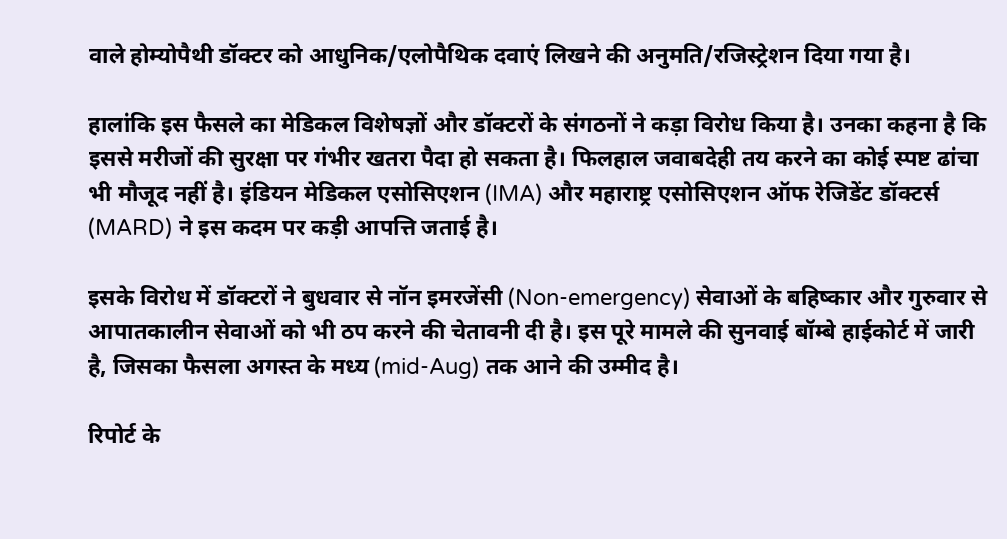वाले होम्योपैथी डॉक्टर को आधुनिक/एलोपैथिक दवाएं लिखने की अनुमति/रजिस्ट्रेशन दिया गया है।

हालांकि इस फैसले का मेडिकल विशेषज्ञों और डॉक्टरों के संगठनों ने कड़ा विरोध किया है। उनका कहना है कि इससे मरीजों की सुरक्षा पर गंभीर खतरा पैदा हो सकता है। फिलहाल जवाबदेही तय करने का कोई स्पष्ट ढांचा भी मौजूद नहीं है। इंडियन मेडिकल एसोसिएशन (IMA) और महाराष्ट्र एसोसिएशन ऑफ रेजिडेंट डॉक्टर्स (MARD) ने इस कदम पर कड़ी आपत्ति जताई है।

इसके विरोध में डॉक्टरों ने बुधवार से नॉन इमरजेंसी (Non-emergency) सेवाओं के बहिष्कार और गुरुवार से आपातकालीन सेवाओं को भी ठप करने की चेतावनी दी है। इस पूरे मामले की सुनवाई बॉम्बे हाईकोर्ट में जारी है, जिसका फैसला अगस्त के मध्य (mid-Aug) तक आने की उम्मीद है।

रिपोर्ट के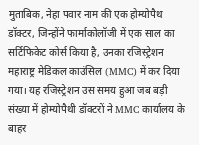मुताबिक, नेहा पवार नाम की एक होम्योपैथ डॉक्टर, जिन्होंने फार्माकोलॉजी में एक साल का सर्टिफिकेट कोर्स किया है, उनका रजिस्ट्रेशन महाराष्ट्र मेडिकल काउंसिल (MMC) में कर दिया गया। यह रजिस्ट्रेशन उस समय हुआ जब बड़ी संख्या में होम्योपैथी डॉक्टरों ने MMC कार्यालय के बाहर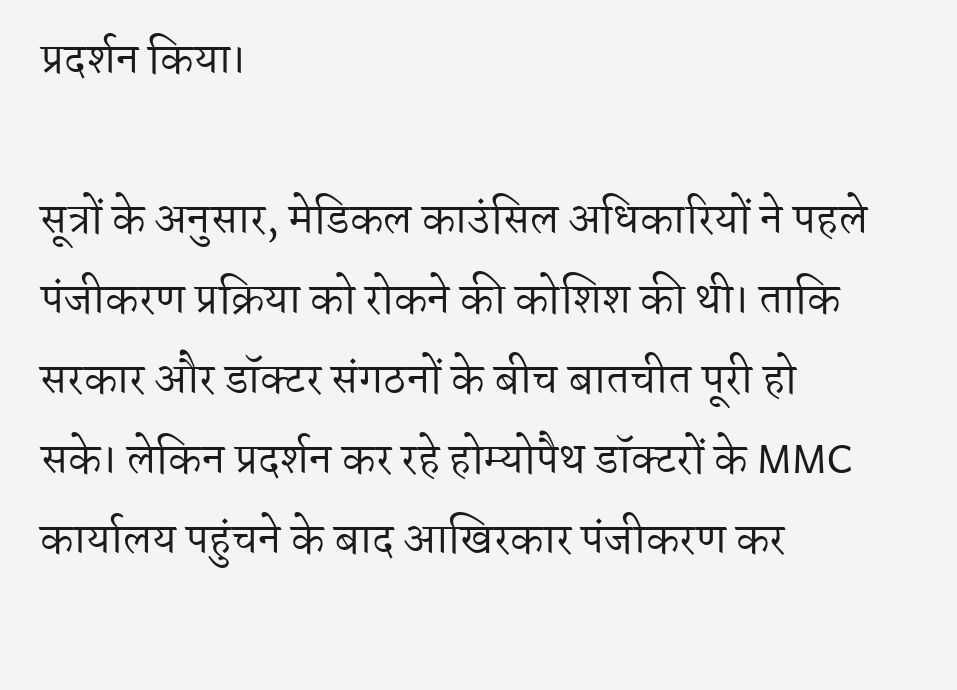प्रदर्शन किया।

सूत्रों के अनुसार, मेडिकल काउंसिल अधिकारियों ने पहले पंजीकरण प्रक्रिया को रोकने की कोशिश की थी। ताकि सरकार और डॉक्टर संगठनों के बीच बातचीत पूरी हो सके। लेकिन प्रदर्शन कर रहे होम्योपैथ डॉक्टरों के MMC कार्यालय पहुंचने के बाद आखिरकार पंजीकरण कर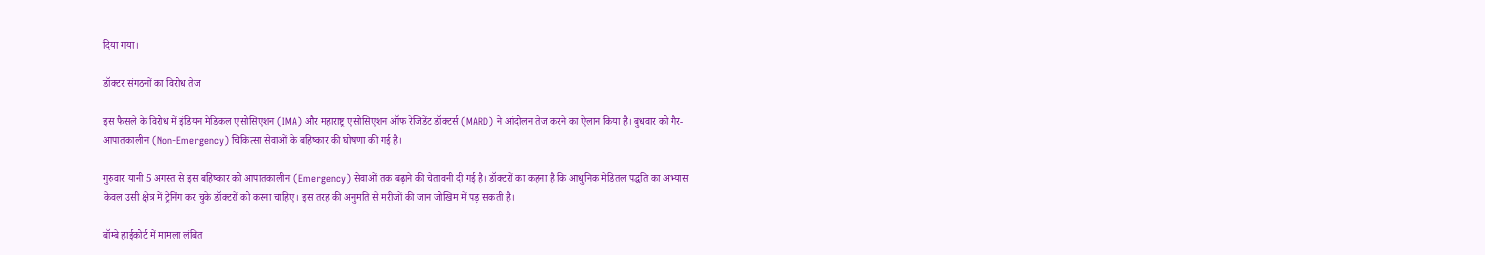दिया गया।

डॉक्टर संगठनों का विरोध तेज

इस फैसले के विरोध में इंडियन मेडिकल एसोसिएशन (IMA) और महाराष्ट्र एसोसिएशन ऑफ रेजिडेंट डॉक्टर्स (MARD) ने आंदोलन तेज करने का ऐलान किया है। बुधवार को गैर-आपातकालीन (Non-Emergency) चिकित्सा सेवाओं के बहिष्कार की घोषणा की गई है।

गुरुवार यानी 5 अगस्त से इस बहिष्कार को आपातकालीन (Emergency) सेवाओं तक बढ़ाने की चेतावनी दी गई है। डॉक्टरों का कहना है कि आधुनिक मेडितल पद्धति का अभ्यास केवल उसी क्षेत्र में ट्रेनिंग कर चुके डॉक्टरों को करना चाहिए। इस तरह की अनुमति से मरीजों की जान जोखिम में पड़ सकती है।

बॉम्बे हाईकोर्ट में मामला लंबित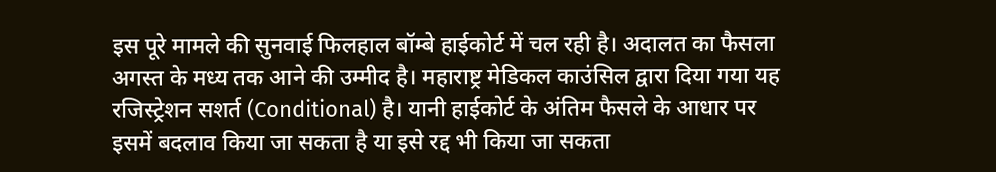इस पूरे मामले की सुनवाई फिलहाल बॉम्बे हाईकोर्ट में चल रही है। अदालत का फैसला अगस्त के मध्य तक आने की उम्मीद है। महाराष्ट्र मेडिकल काउंसिल द्वारा दिया गया यह रजिस्ट्रेशन सशर्त (Conditional) है। यानी हाईकोर्ट के अंतिम फैसले के आधार पर इसमें बदलाव किया जा सकता है या इसे रद्द भी किया जा सकता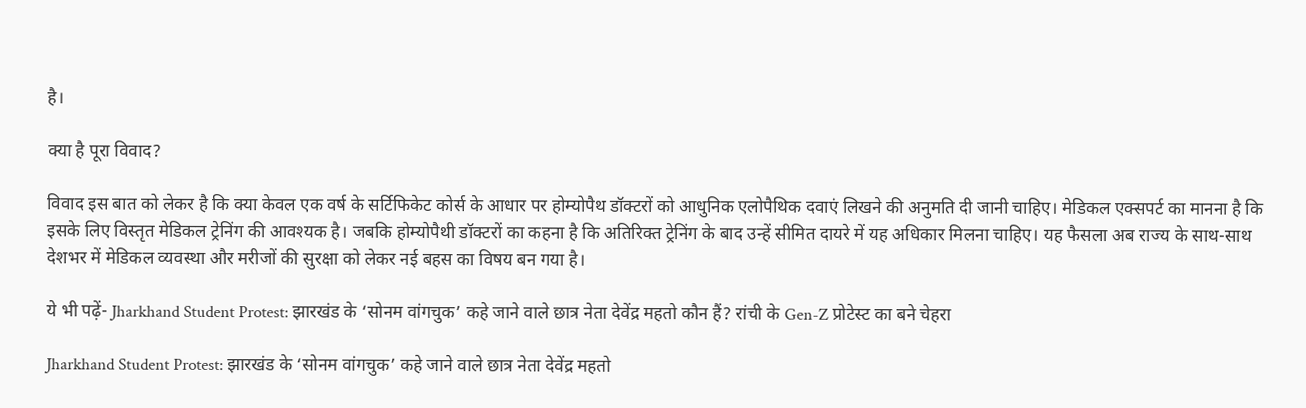है।

क्या है पूरा विवाद?

विवाद इस बात को लेकर है कि क्या केवल एक वर्ष के सर्टिफिकेट कोर्स के आधार पर होम्योपैथ डॉक्टरों को आधुनिक एलोपैथिक दवाएं लिखने की अनुमति दी जानी चाहिए। मेडिकल एक्सपर्ट का मानना है कि इसके लिए विस्तृत मेडिकल ट्रेनिंग की आवश्यक है। जबकि होम्योपैथी डॉक्टरों का कहना है कि अतिरिक्त ट्रेनिंग के बाद उन्हें सीमित दायरे में यह अधिकार मिलना चाहिए। यह फैसला अब राज्य के साथ-साथ देशभर में मेडिकल व्यवस्था और मरीजों की सुरक्षा को लेकर नई बहस का विषय बन गया है।

ये भी पढ़ें- Jharkhand Student Protest: झारखंड के ‘सोनम वांगचुक’ कहे जाने वाले छात्र नेता देवेंद्र महतो कौन हैं? रांची के Gen-Z प्रोटेस्ट का बने चेहरा

Jharkhand Student Protest: झारखंड के ‘सोनम वांगचुक’ कहे जाने वाले छात्र नेता देवेंद्र महतो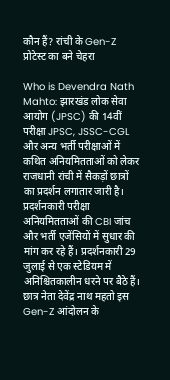कौन हैं? रांची के Gen-Z प्रोटेस्ट का बने चेहरा

Who is Devendra Nath Mahto: झारखंड लोक सेवा आयोग (JPSC) की 14वीं परीक्षा JPSC, JSSC-CGL और अन्य भर्ती परीक्षाओं में कथित अनियमितताओं को लेकर राजधानी रांची में सैकड़ों छात्रों का प्रदर्शन लगातार जारी है। प्रदर्शनकारी परीक्षा अनियमितताओं की CBI जांच और भर्ती एजेंसियों में सुधार की मांग कर रहे हैं। प्रदर्शनकारी 29 जुलाई से एक स्टेडियम में अनिश्चितकालीन धरने पर बैठे हैं। छात्र नेता देवेंद्र नाथ महतो इस Gen-Z आंदोलन के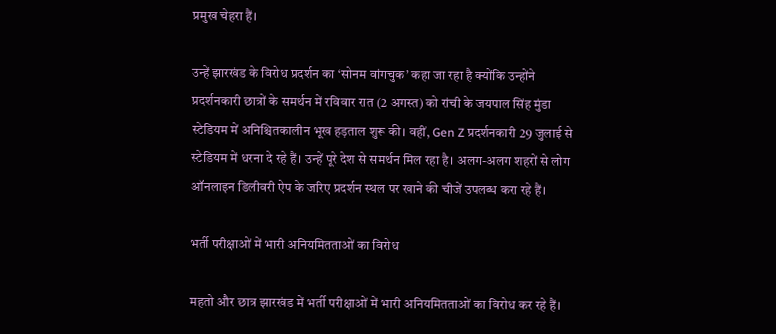प्रमुख चेहरा हैं।

उन्हें झारखंड के विरोध प्रदर्शन का ‘सोनम वांगचुक’ कहा जा रहा है क्योंकि उन्होंने प्रदर्शनकारी छात्रों के समर्थन में रविवार रात (2 अगस्त) को रांची के जयपाल सिंह मुंडा स्टेडियम में अनिश्चितकालीन भूख हड़ताल शुरू की। वहीं, Gen Z प्रदर्शनकारी 29 जुलाई से स्टेडियम में धरना दे रहे हैं। उन्हें पूरे देश से समर्थन मिल रहा है। अलग-अलग शहरों से लोग ऑनलाइन डिलीवरी ऐप के जरिए प्रदर्शन स्थल पर खाने की चीजें उपलब्ध करा रहे हैं।

भर्ती परीक्षाओं में भारी अनियमितताओं का विरोध

महतो और छात्र झारखंड में भर्ती परीक्षाओं में भारी अनियमितताओं का विरोध कर रहे हैं।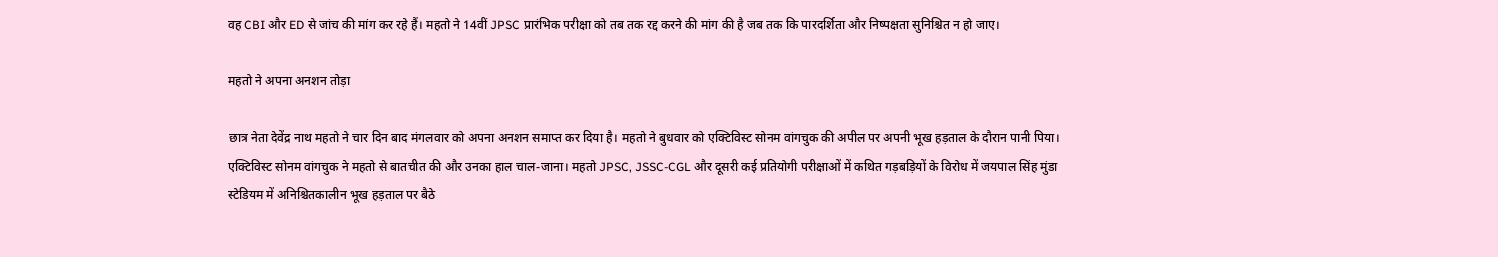वह CBI और ED से जांच की मांग कर रहे हैं। महतो ने 14वीं JPSC प्रारंभिक परीक्षा को तब तक रद्द करने की मांग की है जब तक कि पारदर्शिता और निष्पक्षता सुनिश्चित न हो जाए।

महतो ने अपना अनशन तोड़ा

छात्र नेता देवेंद्र नाथ महतो ने चार दिन बाद मंगलवार को अपना अनशन समाप्त कर दिया है। महतो ने बुधवार को एक्टिविस्ट सोनम वांगचुक की अपील पर अपनी भूख हड़ताल के दौरान पानी पिया। एक्टिविस्ट सोनम वांगचुक ने महतो से बातचीत की और उनका हाल चाल-जाना। महतो JPSC, JSSC-CGL और दूसरी कई प्रतियोगी परीक्षाओं में कथित गड़बड़ियों के विरोध में जयपाल सिंह मुंडा स्टेडियम में अनिश्चितकालीन भूख हड़ताल पर बैठे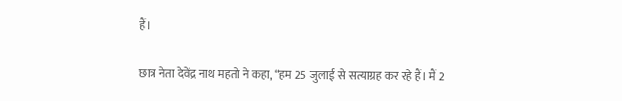हैं।

छात्र नेता देवेंद्र नाथ महतो ने कहा, “हम 25 जुलाई से सत्याग्रह कर रहे हैं। मैं 2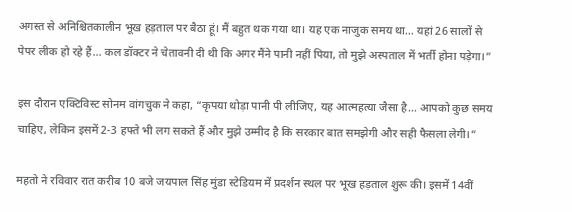अगस्त से अनिश्चितकालीन भूख हड़ताल पर बैठा हूं। मैं बहुत थक गया था। यह एक नाजुक समय था… यहां 26 सालों से पेपर लीक हो रहे हैं… कल डॉक्टर ने चेतावनी दी थी कि अगर मैंने पानी नहीं पिया, तो मुझे अस्पताल में भर्ती होना पड़ेगा।”

इस दौरान एक्टिविस्ट सोनम वांगचुक ने कहा, “कृपया थोड़ा पानी पी लीजिए, यह आत्महत्या जैसा है… आपको कुछ समय चाहिए, लेकिन इसमें 2-3 हफ्ते भी लग सकते हैं और मुझे उम्मीद है कि सरकार बात समझेगी और सही फैसला लेगी।”

महतो ने रविवार रात करीब 10 बजे जयपाल सिंह मुंडा स्टेडियम में प्रदर्शन स्थल पर भूख हड़ताल शुरू की। इसमें 14वीं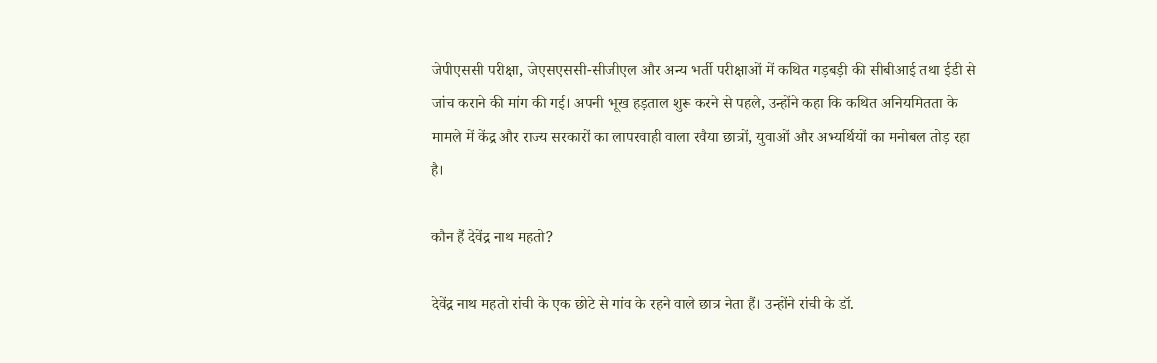जेपीएससी परीक्षा, जेएसएससी-सीजीएल और अन्य भर्ती परीक्षाओं में कथित गड़बड़ी की सीबीआई तथा ईडी से जांच कराने की मांग की गई। अपनी भूख हड़ताल शुरू करने से पहले, उन्होंने कहा कि कथित अनियमितता के मामले में केंद्र और राज्य सरकारों का लापरवाही वाला रवैया छात्रों, युवाओं और अभ्यर्थियों का मनोबल तोड़ रहा है।

कौन हैं देवेंद्र नाथ महतो?

देवेंद्र नाथ महतो रांची के एक छोटे से गांव के रहने वाले छात्र नेता हैं। उन्होंने रांची के डॉ.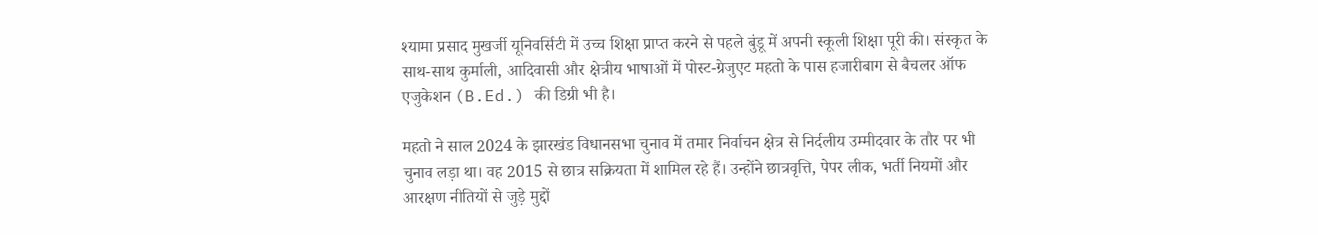श्यामा प्रसाद मुखर्जी यूनिवर्सिटी में उच्च शिक्षा प्राप्त करने से पहले बुंडू में अपनी स्कूली शिक्षा पूरी की। संस्कृत के साथ-साथ कुर्माली, आदिवासी और क्षेत्रीय भाषाओं में पोस्ट-ग्रेजुएट महतो के पास हजारीबाग से बैचलर ऑफ एजुकेशन (B.Ed.) की डिग्री भी है।

महतो ने साल 2024 के झारखंड विधानसभा चुनाव में तमार निर्वाचन क्षेत्र से निर्दलीय उम्मीदवार के तौर पर भी चुनाव लड़ा था। वह 2015 से छात्र सक्रियता में शामिल रहे हैं। उन्होंने छात्रवृत्ति, पेपर लीक, भर्ती नियमों और आरक्षण नीतियों से जुड़े मुद्दों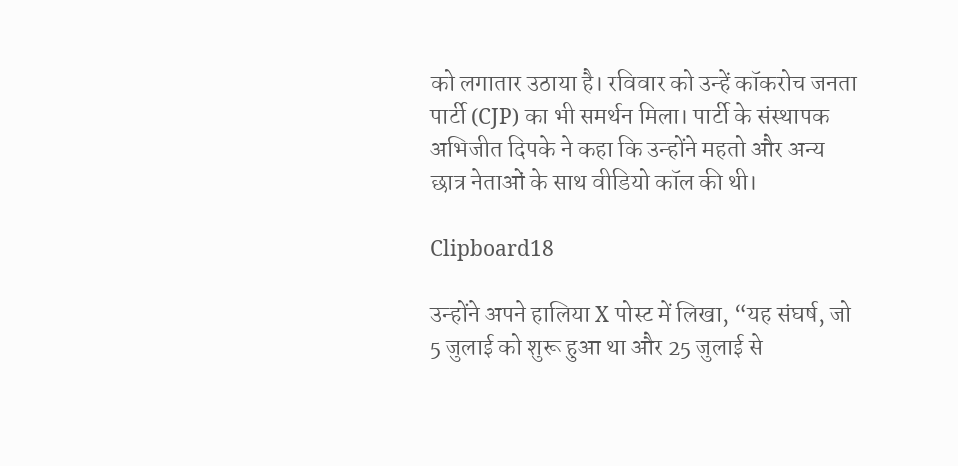को लगातार उठाया है। रविवार को उन्हें कॉकरोच जनता पार्टी (CJP) का भी समर्थन मिला। पार्टी के संस्थापक अभिजीत दिपके ने कहा कि उन्होंने महतो और अन्य छात्र नेताओं के साथ वीडियो कॉल की थी।

Clipboard18

उन्होंने अपने हालिया X पोस्ट में लिखा, “यह संघर्ष, जो 5 जुलाई को शुरू हुआ था और 25 जुलाई से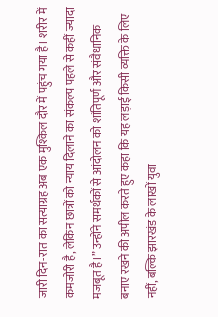जारी दिन-रात का सत्याग्रह अब एक मुश्किल दौर में पहुंच गया है। शरीर में कमजोरी है, लेकिन छात्रों को न्याय दिलाने का संकल्प पहले से कहीं ज्यादा मजबूत है।” उन्होंने समर्थकों से आंदोलन को शांतिपूर्ण और संवैधानिक बनाए रखने की अपील करते हुए कहा कि यह लड़ाई किसी व्यक्ति के लिए नहीं, बल्कि झारखंड के लाखों युवा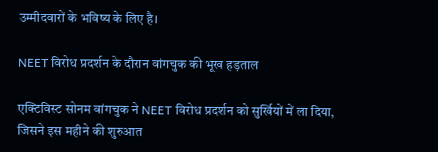उम्मीदवारों के भविष्य के लिए है।

NEET विरोध प्रदर्शन के दौरान वांगचुक की भूख हड़ताल

एक्टिविस्ट सोनम वांगचुक ने NEET विरोध प्रदर्शन को सुर्खियों में ला दिया, जिसने इस महीने की शुरुआत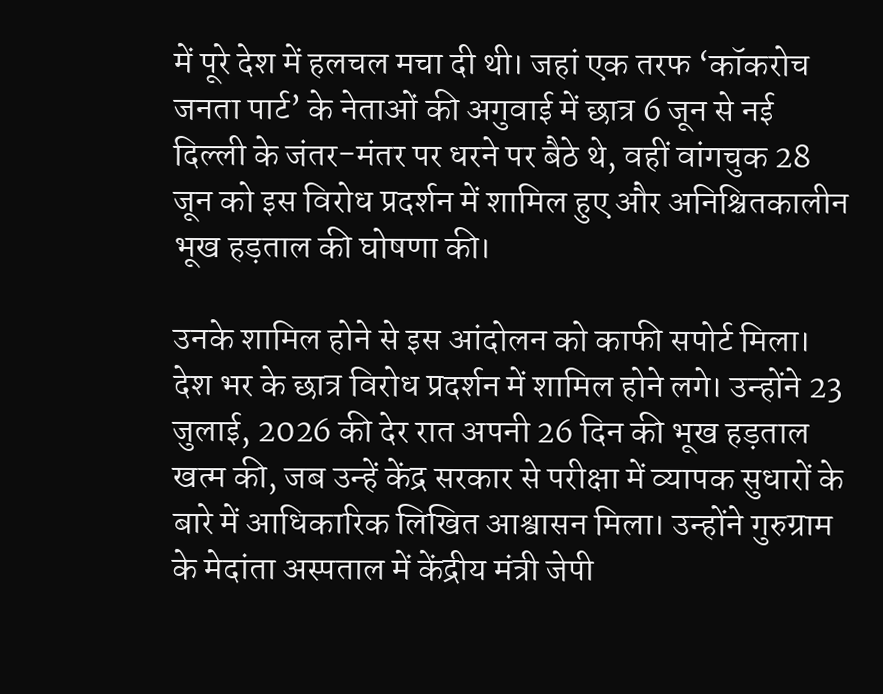में पूरे देश में हलचल मचा दी थी। जहां एक तरफ ‘कॉकरोच जनता पार्ट’ के नेताओं की अगुवाई में छात्र 6 जून से नई दिल्ली के जंतर-मंतर पर धरने पर बैठे थे, वहीं वांगचुक 28 जून को इस विरोध प्रदर्शन में शामिल हुए और अनिश्चितकालीन भूख हड़ताल की घोषणा की।

उनके शामिल होने से इस आंदोलन को काफी सपोर्ट मिला। देश भर के छात्र विरोध प्रदर्शन में शामिल होने लगे। उन्होंने 23 जुलाई, 2026 की देर रात अपनी 26 दिन की भूख हड़ताल खत्म की, जब उन्हें केंद्र सरकार से परीक्षा में व्यापक सुधारों के बारे में आधिकारिक लिखित आश्वासन मिला। उन्होंने गुरुग्राम के मेदांता अस्पताल में केंद्रीय मंत्री जेपी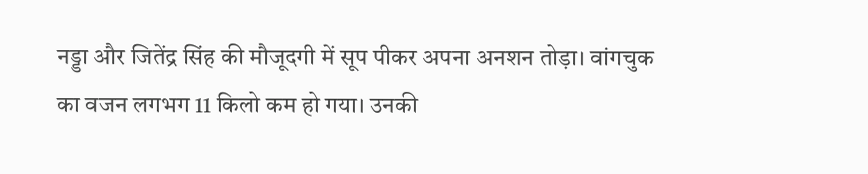नड्डा और जितेंद्र सिंह की मौजूदगी में सूप पीकर अपना अनशन तोड़ा। वांगचुक का वजन लगभग 11 किलो कम हो गया। उनकी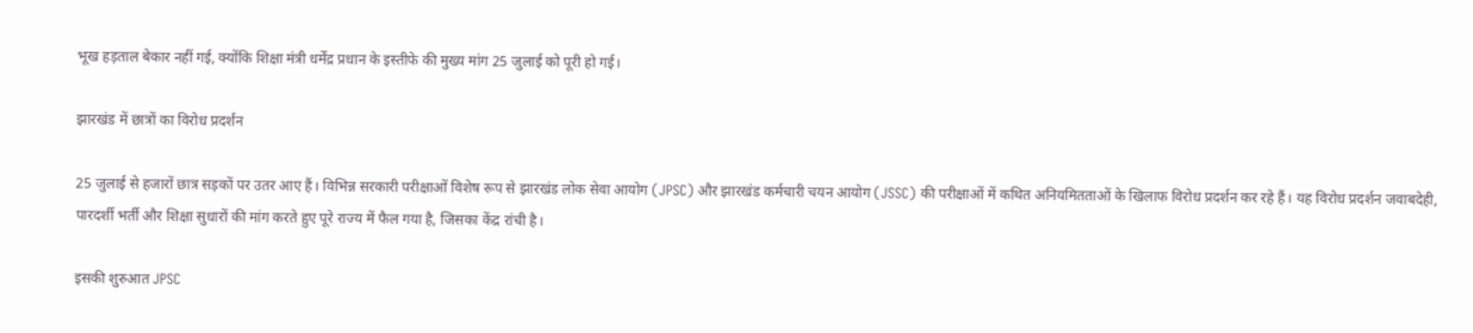भूख हड़ताल बेकार नहीं गई, क्योंकि शिक्षा मंत्री धर्मेंद्र प्रधान के इस्तीफे की मुख्य मांग 25 जुलाई को पूरी हो गई।

झारखंड में छात्रों का विरोध प्रदर्शन

25 जुलाई से हजारों छात्र सड़कों पर उतर आए हैं। विभिन्न सरकारी परीक्षाओं विशेष रूप से झारखंड लोक सेवा आयोग (JPSC) और झारखंड कर्मचारी चयन आयोग (JSSC) की परीक्षाओं में कथित अनियमितताओं के खिलाफ विरोध प्रदर्शन कर रहे हैं। यह विरोध प्रदर्शन जवाबदेही, पारदर्शी भर्ती और शिक्षा सुधारों की मांग करते हुए पूरे राज्य में फैल गया है, जिसका केंद्र रांची है।

इसकी शुरुआत JPSC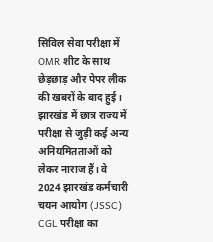सिविल सेवा परीक्षा में OMR शीट के साथ छेड़छाड़ और पेपर लीक की खबरों के बाद हुई। झारखंड में छात्र राज्य में परीक्षा से जुड़ी कई अन्य अनियमितताओं को लेकर नाराज हैं। वे 2024 झारखंड कर्मचारी चयन आयोग (JSSC) CGL परीक्षा का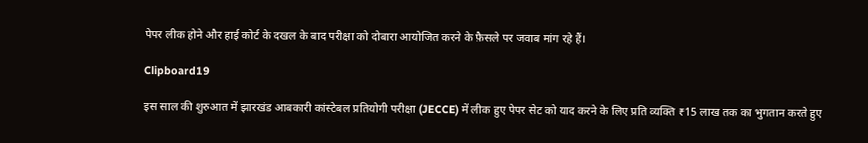पेपर लीक होने और हाई कोर्ट के दखल के बाद परीक्षा को दोबारा आयोजित करने के फ़ैसले पर जवाब मांग रहे हैं।

Clipboard19

इस साल की शुरुआत में झारखंड आबकारी कांस्टेबल प्रतियोगी परीक्षा (JECCE) में लीक हुए पेपर सेट को याद करने के लिए प्रति व्यक्ति ₹15 लाख तक का भुगतान करते हुए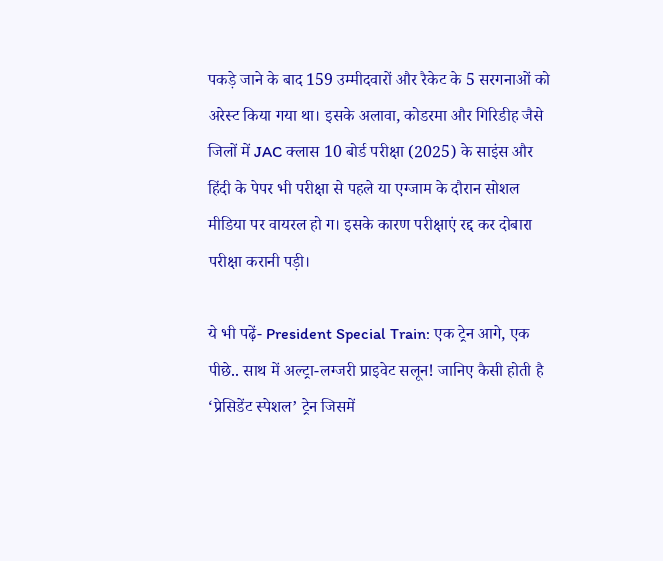पकड़े जाने के बाद 159 उम्मीदवारों और रैकेट के 5 सरगनाओं को अरेस्ट किया गया था। इसके अलावा, कोडरमा और गिरिडीह जैसे जिलों में JAC क्लास 10 बोर्ड परीक्षा (2025) के साइंस और हिंदी के पेपर भी परीक्षा से पहले या एग्जाम के दौरान सोशल मीडिया पर वायरल हो ग। इसके कारण परीक्षाएं रद्द कर दोबारा परीक्षा करानी पड़ी।

ये भी पढ़ें- President Special Train: एक ट्रेन आगे, एक पीछे.. साथ में अल्ट्रा-लग्जरी प्राइवेट सलून! जानिए कैसी होती है ‘प्रेसिडेंट स्पेशल’ ट्रेन जिसमें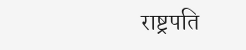राष्ट्रपति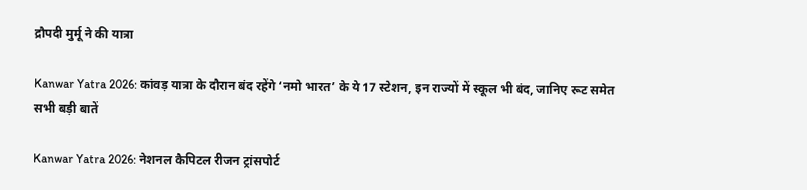द्रौपदी मुर्मू ने की यात्रा

Kanwar Yatra 2026: कांवड़ यात्रा के दौरान बंद रहेंगे ‘नमो भारत’ के ये 17 स्टेशन, इन राज्यों में स्कूल भी बंद, जानिए रूट समेत सभी बड़ी बातें

Kanwar Yatra 2026: नेशनल कैपिटल रीजन ट्रांसपोर्ट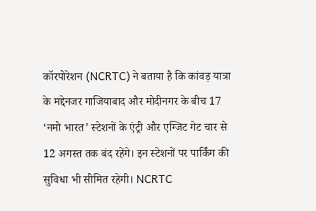कॉरपोरेशन (NCRTC) ने बताया है कि कांवड़ यात्रा के मद्देनजर गाजियाबाद और मोदीनगर के बीच 17 ‘नमो भारत’ स्टेशनों के एंट्री और एग्जिट गेट चार से 12 अगस्त तक बंद रहेंगे। इन स्टेशनों पर पार्किंग की सुविधा भी सीमित रहेगी। NCRTC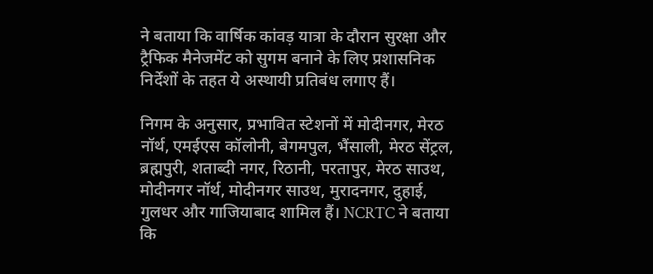ने बताया कि वार्षिक कांवड़ यात्रा के दौरान सुरक्षा और ट्रैफिक मैनेजमेंट को सुगम बनाने के लिए प्रशासनिक निर्देशों के तहत ये अस्थायी प्रतिबंध लगाए हैं।

निगम के अनुसार, प्रभावित स्टेशनों में मोदीनगर, मेरठ नॉर्थ, एमईएस कॉलोनी, बेगमपुल, भैंसाली, मेरठ सेंट्रल, ब्रह्मपुरी, शताब्दी नगर, रिठानी, परतापुर, मेरठ साउथ, मोदीनगर नॉर्थ, मोदीनगर साउथ, मुरादनगर, दुहाई, गुलधर और गाजियाबाद शामिल हैं। NCRTC ने बताया कि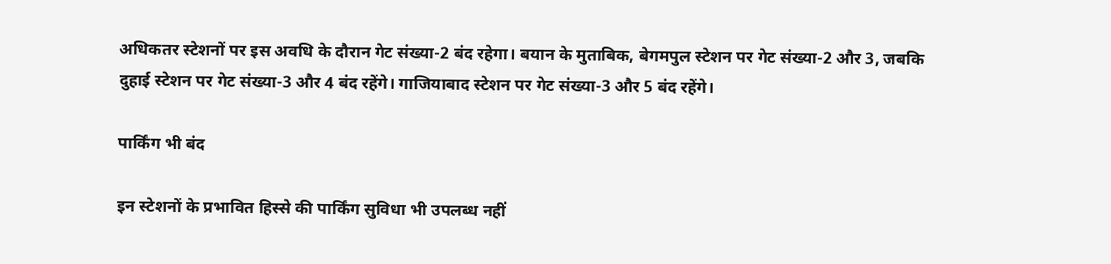अधिकतर स्टेशनों पर इस अवधि के दौरान गेट संख्या-2 बंद रहेगा। बयान के मुताबिक, बेगमपुल स्टेशन पर गेट संख्या-2 और 3, जबकि दुहाई स्टेशन पर गेट संख्या-3 और 4 बंद रहेंगे। गाजियाबाद स्टेशन पर गेट संख्या-3 और 5 बंद रहेंगे।

पार्किंग भी बंद

इन स्टेशनों के प्रभावित हिस्से की पार्किंग सुविधा भी उपलब्ध नहीं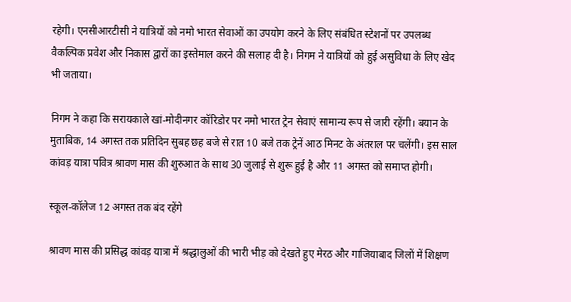रहेगी। एनसीआरटीसी ने यात्रियों को नमो भारत सेवाओं का उपयोग करने के लिए संबंधित स्टेशनों पर उपलब्ध वैकल्पिक प्रवेश और निकास द्वारों का इस्तेमाल करने की सलाह दी है। निगम ने यात्रियों को हुई असुविधा के लिए खेद भी जताया।

निगम ने कहा कि सरायकाले खां-मोदीनगर कॉरिडोर पर नमो भारत ट्रेन सेवाएं सामान्य रूप से जारी रहेंगी। बयान के मुताबिक, 14 अगस्त तक प्रतिदिन सुबह छह बजे से रात 10 बजे तक ट्रेनें आठ मिनट के अंतराल पर चलेंगी। इस साल कांवड़ यात्रा पवित्र श्रावण मास की शुरुआत के साथ 30 जुलाई से शुरू हुई है और 11 अगस्त को समाप्त होगी।

स्कूल-कॉलेज 12 अगस्त तक बंद रहेंगे

श्रावण मास की प्रसिद्ध कांवड़ यात्रा में श्रद्धालुओं की भारी भीड़ को देखते हुए मेरठ और गाजियाबाद जिलों में शिक्षण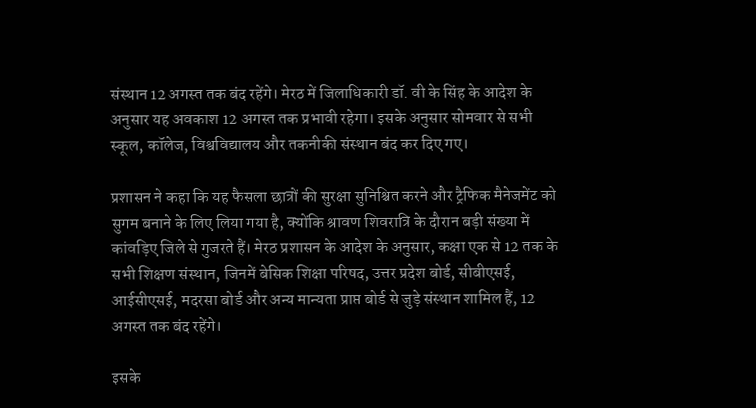संस्थान 12 अगस्त तक बंद रहेंगे। मेरठ में जिलाधिकारी डॉ. वी के सिंह के आदेश के अनुसार यह अवकाश 12 अगस्त तक प्रभावी रहेगा। इसके अनुसार सोमवार से सभी स्कूल, कॉलेज, विश्वविद्यालय और तकनीकी संस्थान बंद कर दिए गए।

प्रशासन ने कहा कि यह फैसला छात्रों की सुरक्षा सुनिश्चित करने और ट्रैफिक मैनेजमेंट को सुगम बनाने के लिए लिया गया है, क्योंकि श्रावण शिवरात्रि के दौरान बड़ी संख्या में कांवड़िए जिले से गुजरते हैं। मेरठ प्रशासन के आदेश के अनुसार, कक्षा एक से 12 तक के सभी शिक्षण संस्थान, जिनमें बेसिक शिक्षा परिषद, उत्तर प्रदेश बोर्ड, सीबीएसई, आईसीएसई, मदरसा बोर्ड और अन्य मान्यता प्राप्त बोर्ड से जुड़े संस्थान शामिल हैं, 12 अगस्त तक बंद रहेंगे।

इसके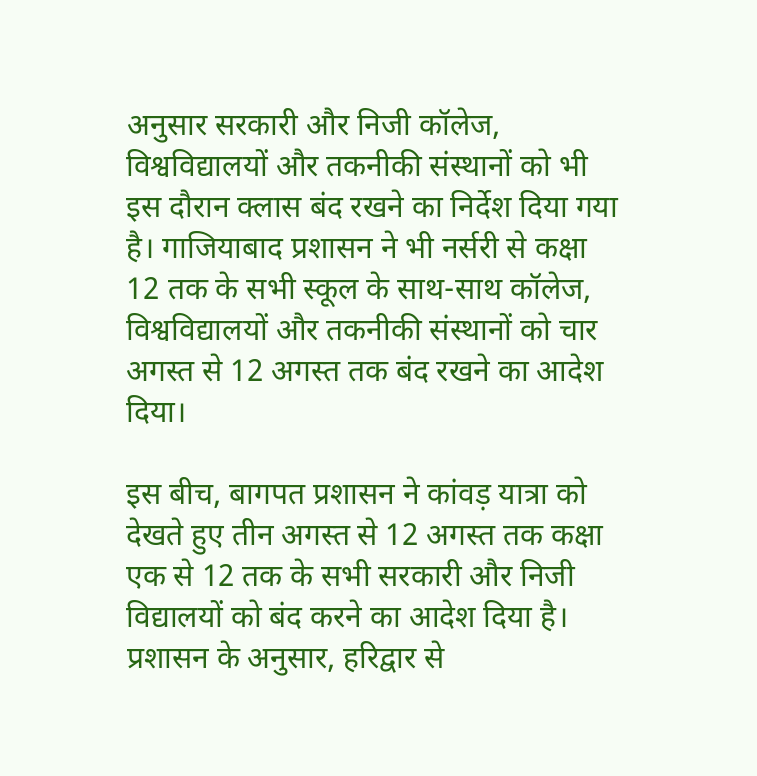अनुसार सरकारी और निजी कॉलेज, विश्वविद्यालयों और तकनीकी संस्थानों को भी इस दौरान क्लास बंद रखने का निर्देश दिया गया है। गाजियाबाद प्रशासन ने भी नर्सरी से कक्षा 12 तक के सभी स्कूल के साथ-साथ कॉलेज, विश्वविद्यालयों और तकनीकी संस्थानों को चार अगस्त से 12 अगस्त तक बंद रखने का आदेश दिया।

इस बीच, बागपत प्रशासन ने कांवड़ यात्रा को देखते हुए तीन अगस्त से 12 अगस्त तक कक्षा एक से 12 तक के सभी सरकारी और निजी विद्यालयों को बंद करने का आदेश दिया है। प्रशासन के अनुसार, हरिद्वार से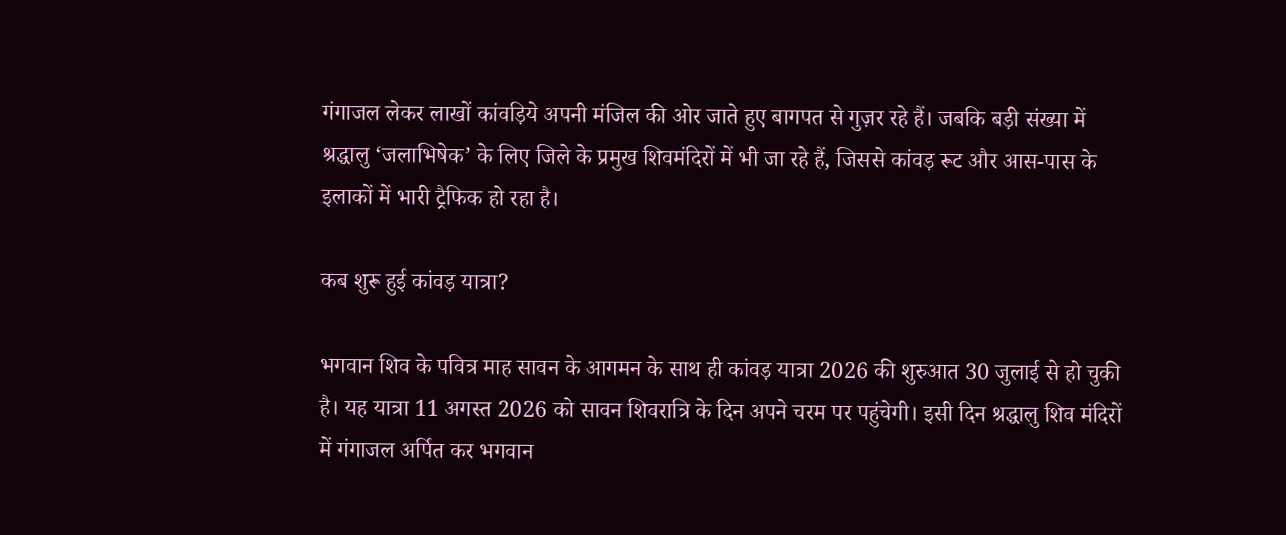गंगाजल लेकर लाखों कांवड़िये अपनी मंजिल की ओर जाते हुए बागपत से गुज़र रहे हैं। जबकि बड़ी संख्या में श्रद्धालु ‘जलाभिषेक’ के लिए जिले के प्रमुख शिवमंदिरों में भी जा रहे हैं, जिससे कांवड़ रूट और आस-पास के इलाकों में भारी ट्रैफिक हो रहा है।

कब शुरू हुई कांवड़ यात्रा?

भगवान शिव के पवित्र माह सावन के आगमन के साथ ही कांवड़ यात्रा 2026 की शुरुआत 30 जुलाई से हो चुकी है। यह यात्रा 11 अगस्त 2026 को सावन शिवरात्रि के दिन अपने चरम पर पहुंचेगी। इसी दिन श्रद्धालु शिव मंदिरों में गंगाजल अर्पित कर भगवान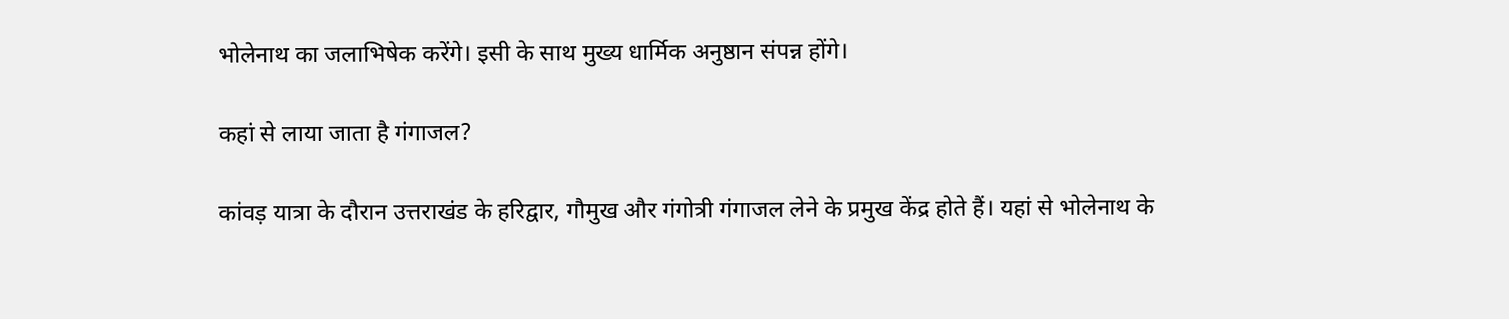भोलेनाथ का जलाभिषेक करेंगे। इसी के साथ मुख्य धार्मिक अनुष्ठान संपन्न होंगे।

कहां से लाया जाता है गंगाजल?

कांवड़ यात्रा के दौरान उत्तराखंड के हरिद्वार, गौमुख और गंगोत्री गंगाजल लेने के प्रमुख केंद्र होते हैं। यहां से भोलेनाथ के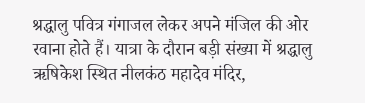श्रद्धालु पवित्र गंगाजल लेकर अपने मंजिल की ओर रवाना होते हैं। यात्रा के दौरान बड़ी संख्या में श्रद्धालु ऋषिकेश स्थित नीलकंठ महादेव मंदिर,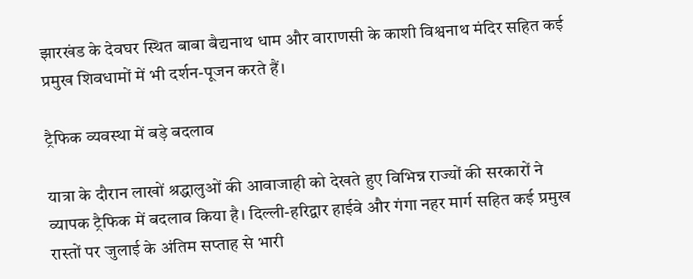झारखंड के देवघर स्थित बाबा बैद्यनाथ धाम और वाराणसी के काशी विश्वनाथ मंदिर सहित कई प्रमुख शिवधामों में भी दर्शन-पूजन करते हैं।

ट्रैफिक व्यवस्था में बड़े बदलाव

यात्रा के दौरान लाखों श्रद्धालुओं की आवाजाही को देखते हुए विभिन्न राज्यों की सरकारों ने व्यापक ट्रैफिक में बदलाव किया है। दिल्ली-हरिद्वार हाईवे और गंगा नहर मार्ग सहित कई प्रमुख रास्तों पर जुलाई के अंतिम सप्ताह से भारी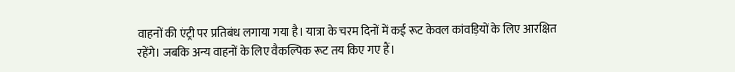वाहनों की एंट्री पर प्रतिबंध लगाया गया है। यात्रा के चरम दिनों में कई रूट केवल कांवड़ियों के लिए आरक्षित रहेंगे। जबकि अन्य वाहनों के लिए वैकल्पिक रूट तय किए गए हैं।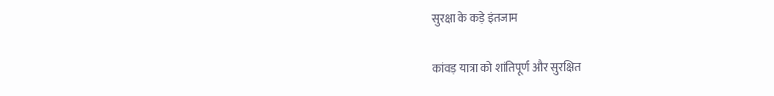सुरक्षा के कड़े इंतजाम

कांवड़ यात्रा को शांतिपूर्ण और सुरक्षित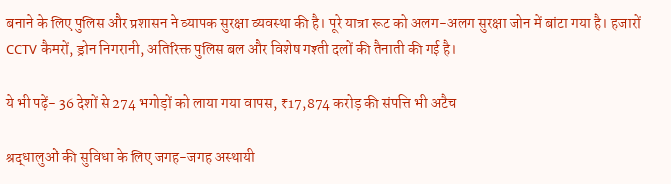बनाने के लिए पुलिस और प्रशासन ने व्यापक सुरक्षा व्यवस्था की है। पूरे यात्रा रूट को अलग-अलग सुरक्षा जोन में बांटा गया है। हजारों CCTV कैमरों, ड्रोन निगरानी, अतिरिक्त पुलिस बल और विशेष गश्ती दलों की तैनाती की गई है।

ये भी पढ़ें- 36 देशों से 274 भगोड़ों को लाया गया वापस, ₹17,874 करोड़ की संपत्ति भी अटैच

श्रद्धालुओं की सुविधा के लिए जगह-जगह अस्थायी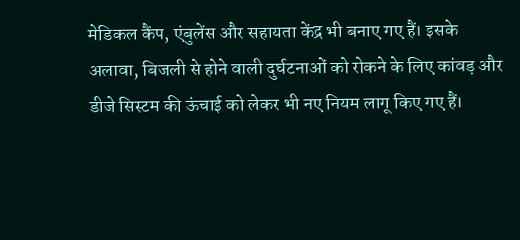मेडिकल कैंप, एंबुलेंस और सहायता केंद्र भी बनाए गए हैं। इसके अलावा, बिजली से होने वाली दुर्घटनाओं को रोकने के लिए कांवड़ और डीजे सिस्टम की ऊंचाई को लेकर भी नए नियम लागू किए गए हैं।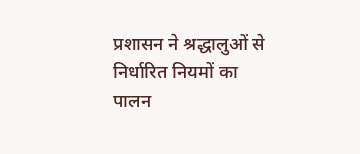प्रशासन ने श्रद्धालुओं से निर्धारित नियमों का पालन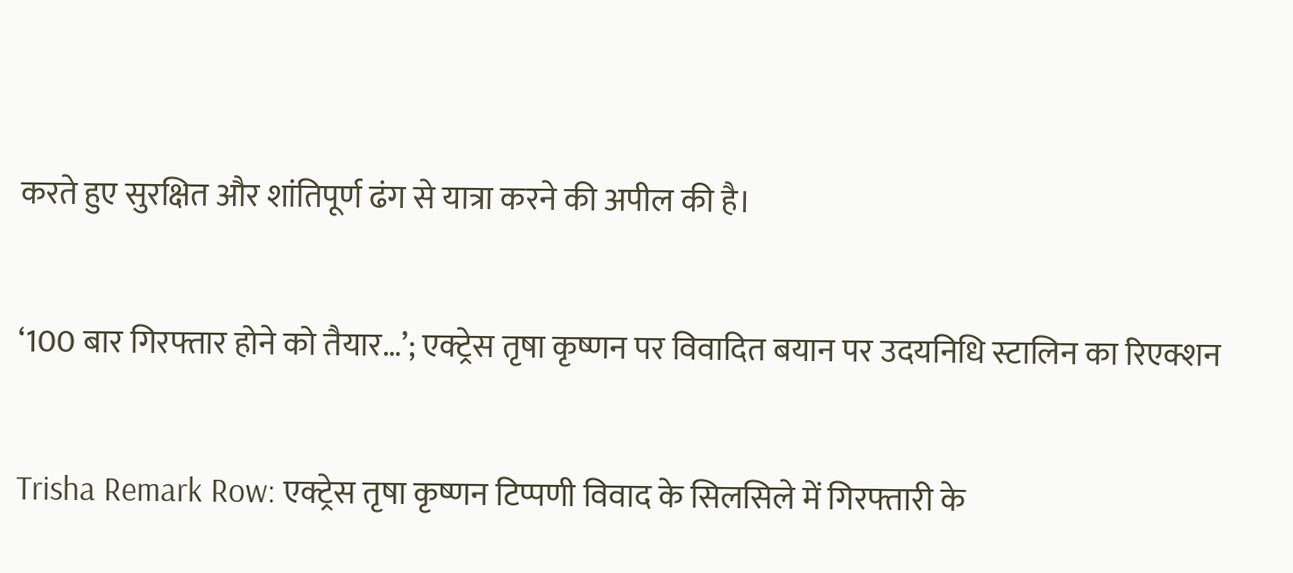करते हुए सुरक्षित और शांतिपूर्ण ढंग से यात्रा करने की अपील की है।

‘100 बार गिरफ्तार होने को तैयार…’; एक्ट्रेस तृषा कृष्णन पर विवादित बयान पर उदयनिधि स्टालिन का रिएक्शन

Trisha Remark Row: एक्ट्रेस तृषा कृष्णन टिप्पणी विवाद के सिलसिले में गिरफ्तारी के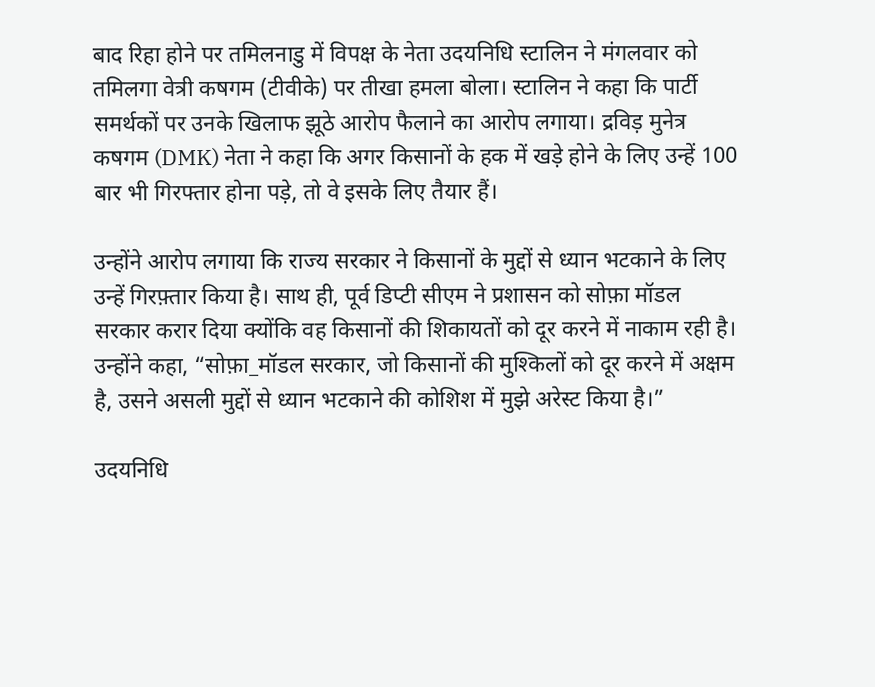बाद रिहा होने पर तमिलनाडु में विपक्ष के नेता उदयनिधि स्टालिन ने मंगलवार को तमिलगा वेत्री कषगम (टीवीके) पर तीखा हमला बोला। स्टालिन ने कहा कि पार्टी समर्थकों पर उनके खिलाफ झूठे आरोप फैलाने का आरोप लगाया। द्रविड़ मुनेत्र कषगम (DMK) नेता ने कहा कि अगर किसानों के हक में खड़े होने के लिए उन्हें 100 बार भी गिरफ्तार होना पड़े, तो वे इसके लिए तैयार हैं।

उन्होंने आरोप लगाया कि राज्य सरकार ने किसानों के मुद्दों से ध्यान भटकाने के लिए उन्हें गिरफ़्तार किया है। साथ ही, पूर्व डिप्टी सीएम ने प्रशासन को सोफ़ा मॉडल सरकार करार दिया क्योंकि वह किसानों की शिकायतों को दूर करने में नाकाम रही है। उन्होंने कहा, “सोफ़ा_मॉडल सरकार, जो किसानों की मुश्किलों को दूर करने में अक्षम है, उसने असली मुद्दों से ध्यान भटकाने की कोशिश में मुझे अरेस्ट किया है।”

उदयनिधि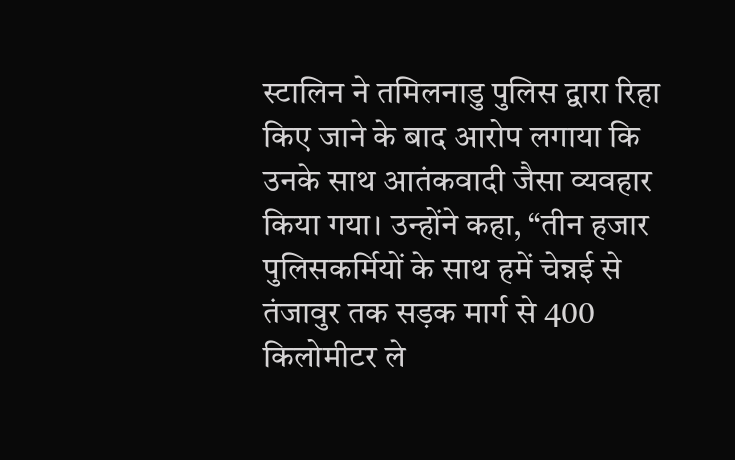स्टालिन ने तमिलनाडु पुलिस द्वारा रिहा किए जाने के बाद आरोप लगाया कि उनके साथ आतंकवादी जैसा व्यवहार किया गया। उन्होंने कहा, “तीन हजार पुलिसकर्मियों के साथ हमें चेन्नई से तंजावुर तक सड़क मार्ग से 400 किलोमीटर ले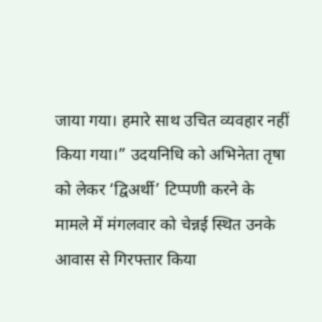जाया गया। हमारे साथ उचित व्यवहार नहीं किया गया।” उदयनिधि को अभिनेता तृषा को लेकर ‘द्विअर्थी’ टिप्पणी करने के मामले में मंगलवार को चेन्नई स्थित उनके आवास से गिरफ्तार किया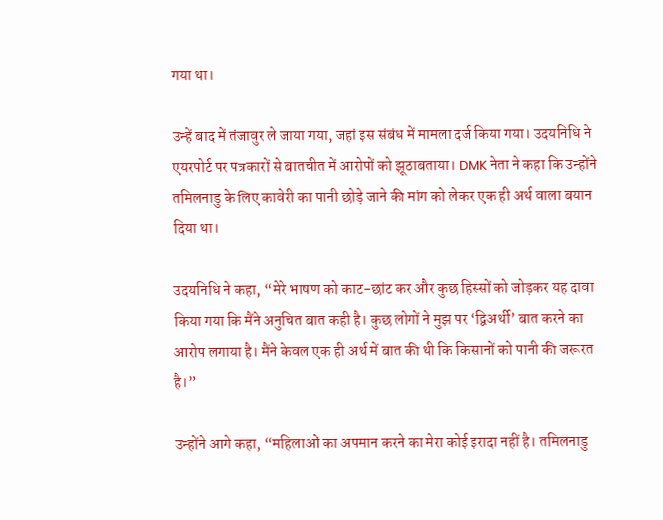गया था।

उन्हें बाद में तंजावुर ले जाया गया, जहां इस संबंध में मामला दर्ज किया गया। उदयनिधि ने एयरपोर्ट पर पत्रकारों से बातचीत में आरोपों को झूठाबताया। DMK नेता ने कहा कि उन्होंने तमिलनाडु के लिए कावेरी का पानी छोड़े जाने की मांग को लेकर एक ही अर्थ वाला बयान दिया था।

उदयनिधि ने कहा, “मेरे भाषण को काट-छांट कर और कुछ हिस्सों को जोड़कर यह दावा किया गया कि मैंने अनुचित बात कही है। कुछ लोगों ने मुझ पर ‘द्विअर्थी’ बात करने का आरोप लगाया है। मैंने केवल एक ही अर्थ में बात की थी कि किसानों को पानी की जरूरत है।”

उन्होंने आगे कहा, “महिलाओं का अपमान करने का मेरा कोई इरादा नहीं है। तमिलनाडु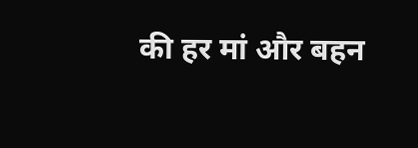की हर मां और बहन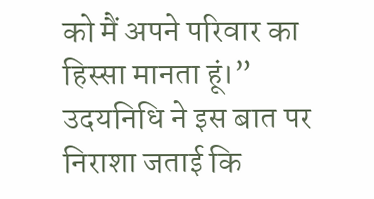को मैं अपने परिवार का हिस्सा मानता हूं।” उदयनिधि ने इस बात पर निराशा जताई कि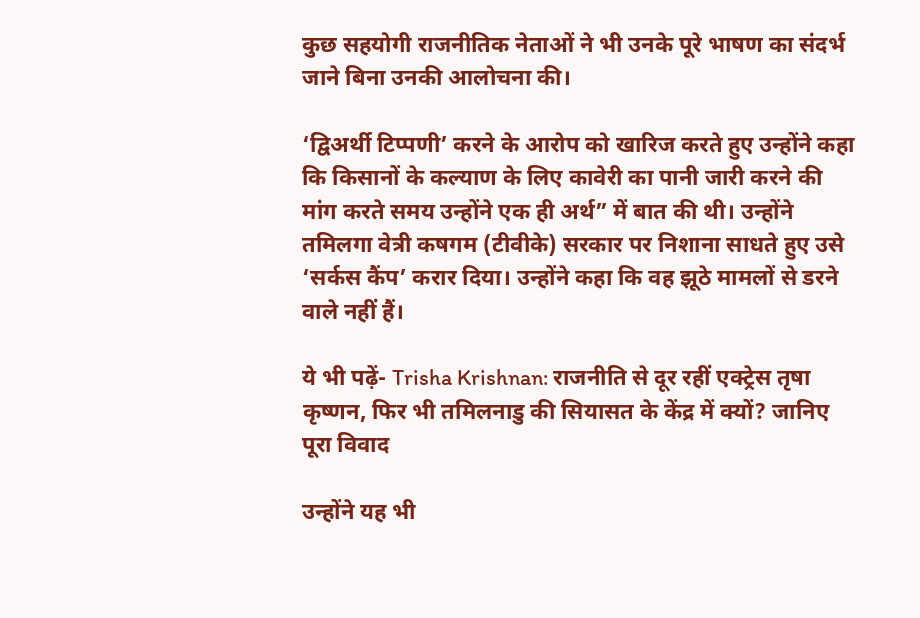कुछ सहयोगी राजनीतिक नेताओं ने भी उनके पूरे भाषण का संदर्भ जाने बिना उनकी आलोचना की।

‘द्विअर्थी टिप्पणी’ करने के आरोप को खारिज करते हुए उन्होंने कहा कि किसानों के कल्याण के लिए कावेरी का पानी जारी करने की मांग करते समय उन्होंने एक ही अर्थ” में बात की थी। उन्होंने तमिलगा वेत्री कषगम (टीवीके) सरकार पर निशाना साधते हुए उसे ‘सर्कस कैंप’ करार दिया। उन्होंने कहा कि वह झूठे मामलों से डरने वाले नहीं हैं।

ये भी पढ़ें- Trisha Krishnan: राजनीति से दूर रहीं एक्ट्रेस तृषा कृष्णन, फिर भी तमिलनाडु की सियासत के केंद्र में क्यों? जानिए पूरा विवाद

उन्होंने यह भी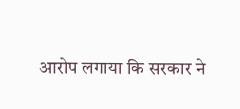आरोप लगाया कि सरकार ने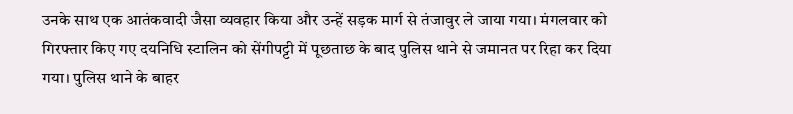उनके साथ एक आतंकवादी जैसा व्यवहार किया और उन्हें सड़क मार्ग से तंजावुर ले जाया गया। मंगलवार को गिरफ्तार किए गए दयनिधि स्टालिन को सेंगीपट्टी में पूछताछ के बाद पुलिस थाने से जमानत पर रिहा कर दिया गया। पुलिस थाने के बाहर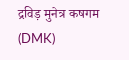द्रविड़ मुनेत्र कषगम (DMK)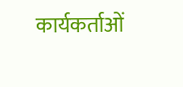कार्यकर्ताओं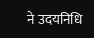ने उदयनिधि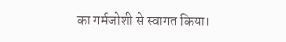का गर्मजोशी से स्वागत किया।